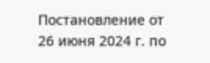Постановление от 26 июня 2024 г. по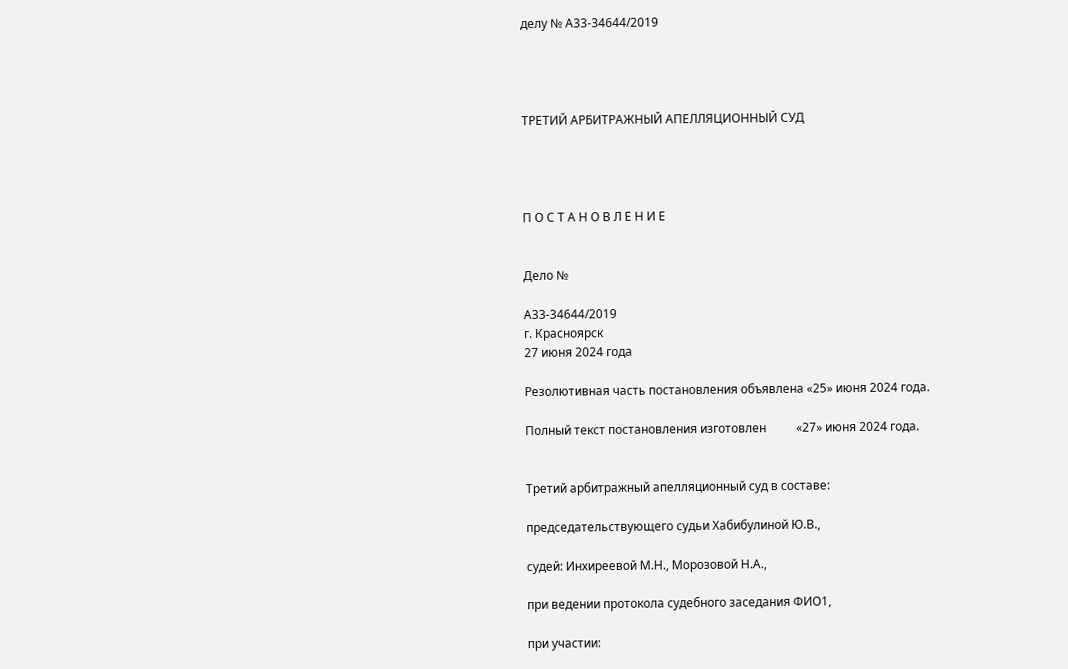делу № А33-34644/2019




ТРЕТИЙ АРБИТРАЖНЫЙ АПЕЛЛЯЦИОННЫЙ СУД




П О С Т А Н О В Л Е Н И Е


Дело №

А33-34644/2019
г. Красноярск
27 июня 2024 года

Резолютивная часть постановления объявлена «25» июня 2024 года.

Полный текст постановления изготовлен          «27» июня 2024 года.


Третий арбитражный апелляционный суд в составе:

председательствующего судьи Хабибулиной Ю.В.,

судей: Инхиреевой М.Н., Морозовой Н.А.,

при ведении протокола судебного заседания ФИО1,

при участии: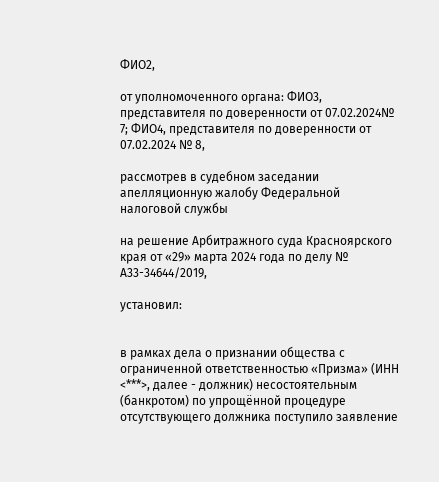ФИО2,

от уполномоченного органа: ФИО3, представителя по доверенности от 07.02.2024№ 7; ФИО4, представителя по доверенности от 07.02.2024 № 8,

рассмотрев в судебном заседании апелляционную жалобу Федеральной налоговой службы

на решение Арбитражного суда Красноярского края от «29» марта 2024 года по делу № А33-34644/2019,

установил:


в рамках дела о признании общества с ограниченной ответственностью «Призма» (ИНН <***>, далее - должник) несостоятельным (банкротом) по упрощённой процедуре отсутствующего должника поступило заявление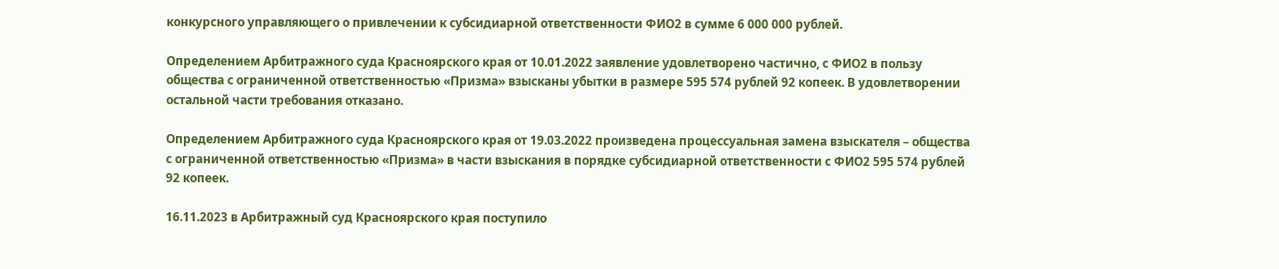конкурсного управляющего о привлечении к субсидиарной ответственности ФИО2 в сумме 6 000 000 рублей.

Определением Арбитражного суда Красноярского края от 10.01.2022 заявление удовлетворено частично, с ФИО2 в пользу общества с ограниченной ответственностью «Призма» взысканы убытки в размере 595 574 рублей 92 копеек. В удовлетворении остальной части требования отказано.

Определением Арбитражного суда Красноярского края от 19.03.2022 произведена процессуальная замена взыскателя – общества с ограниченной ответственностью «Призма» в части взыскания в порядке субсидиарной ответственности с ФИО2 595 574 рублей 92 копеек.

16.11.2023 в Арбитражный суд Красноярского края поступило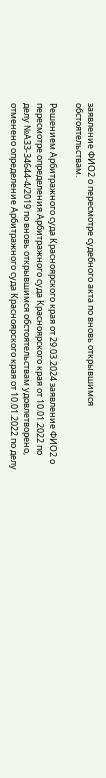заявление ФИО2 о пересмотре судебного акта по вновь открывшимся обстоятельствам.

Решением Арбитражного суда Красноярского края от 29.03.2024 заявление ФИО2 о пересмотре определения Арбитражного суда Красноярского края от 10.01.2022 по делу №А33-34644-4/2019 по вновь открывшимся обстоятельствам удовлетворено, отменено определение Арбитражного суда Красноярского края от 10.01.2022 по делу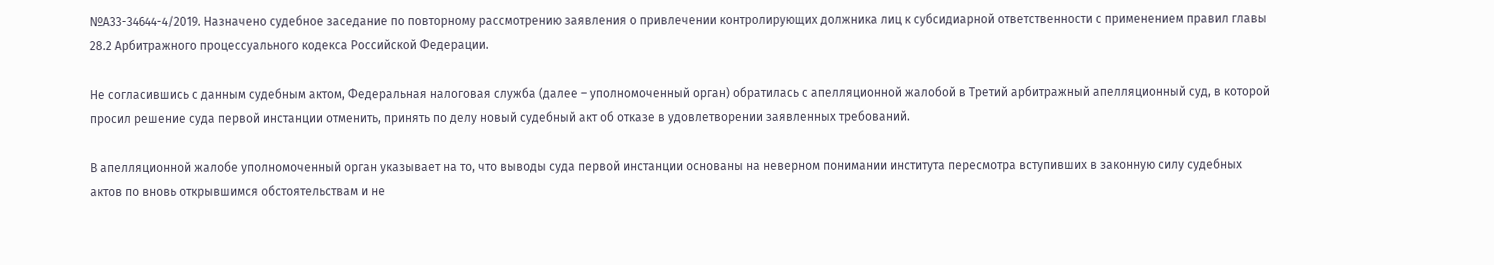№А33-34644-4/2019. Назначено судебное заседание по повторному рассмотрению заявления о привлечении контролирующих должника лиц к субсидиарной ответственности с применением правил главы 28.2 Арбитражного процессуального кодекса Российской Федерации.

Не согласившись с данным судебным актом, Федеральная налоговая служба (далее – уполномоченный орган) обратилась с апелляционной жалобой в Третий арбитражный апелляционный суд, в которой просил решение суда первой инстанции отменить, принять по делу новый судебный акт об отказе в удовлетворении заявленных требований.

В апелляционной жалобе уполномоченный орган указывает на то, что выводы суда первой инстанции основаны на неверном понимании института пересмотра вступивших в законную силу судебных актов по вновь открывшимся обстоятельствам и не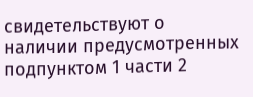свидетельствуют о наличии предусмотренных подпунктом 1 части 2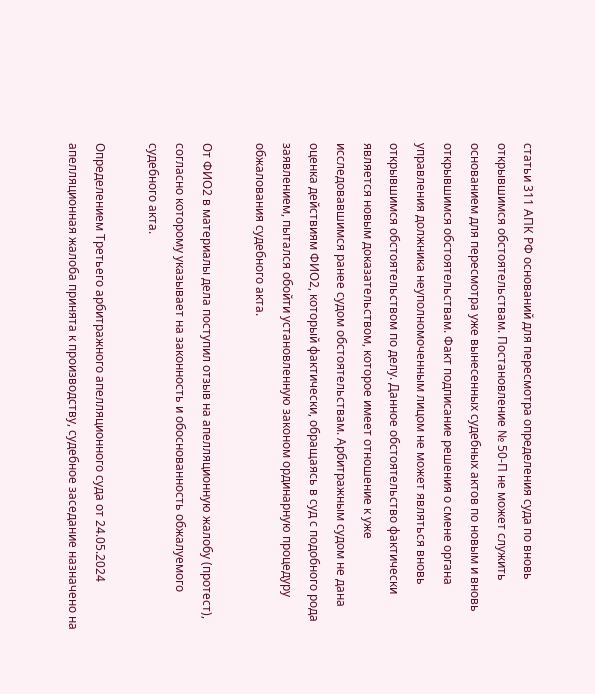статьи 311 АПК РФ оснований для пересмотра определения суда по вновь открывшимся обстоятельствам. Постановление № 50-П не может служить основанием для пересмотра уже вынесенных судебных актов по новым и вновь открывшимся обстоятельствам. Факт подписание решения о смене органа управления должника неуполномоченным лицом не может являться вновь открывшимся обстоятельством по делу. Данное обстоятельство фактически является новым доказательством, которое имеет отношение к уже исследовавшимся ранее судом обстоятельствам. Арбитражным судом не дана оценка действиям ФИО2, который фактически, обращаясь в суд с подобного рода заявлением, пытался обойти установленную законом ординарную процедуру обжалования судебного акта.

От ФИО2 в материалы дела поступил отзыв на апелляционную жалобу (протест), согласно которому указывает на законность и обоснованность обжалуемого судебного акта.

Определением Третьего арбитражного апелляционного суда от 24.05.2024 апелляционная жалоба принята к производству, судебное заседание назначено на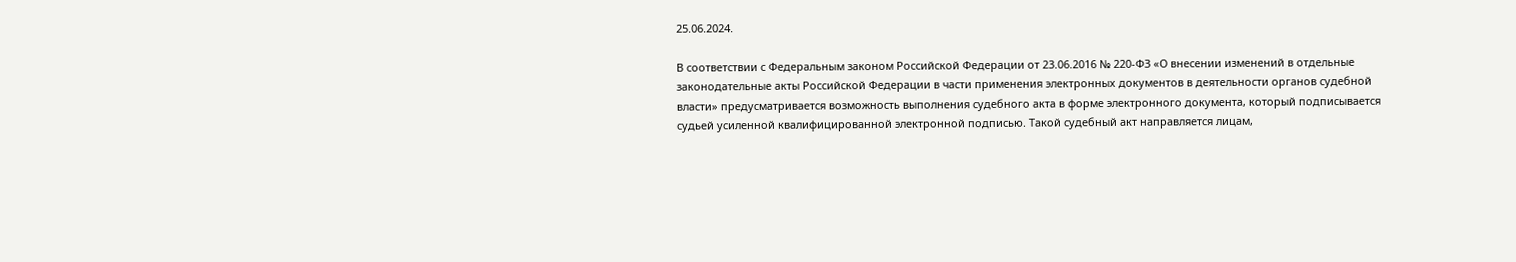25.06.2024.

В соответствии с Федеральным законом Российской Федерации от 23.06.2016 № 220-ФЗ «О внесении изменений в отдельные законодательные акты Российской Федерации в части применения электронных документов в деятельности органов судебной власти» предусматривается возможность выполнения судебного акта в форме электронного документа, который подписывается судьей усиленной квалифицированной электронной подписью. Такой судебный акт направляется лицам,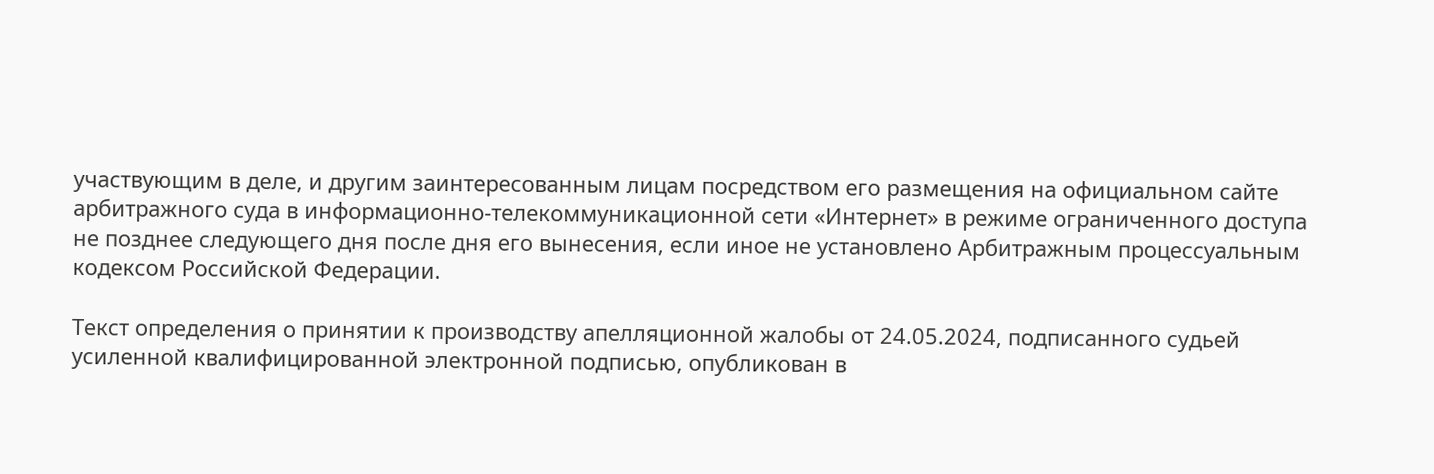участвующим в деле, и другим заинтересованным лицам посредством его размещения на официальном сайте арбитражного суда в информационно-телекоммуникационной сети «Интернет» в режиме ограниченного доступа не позднее следующего дня после дня его вынесения, если иное не установлено Арбитражным процессуальным кодексом Российской Федерации.

Текст определения о принятии к производству апелляционной жалобы от 24.05.2024, подписанного судьей усиленной квалифицированной электронной подписью, опубликован в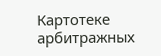Картотеке арбитражных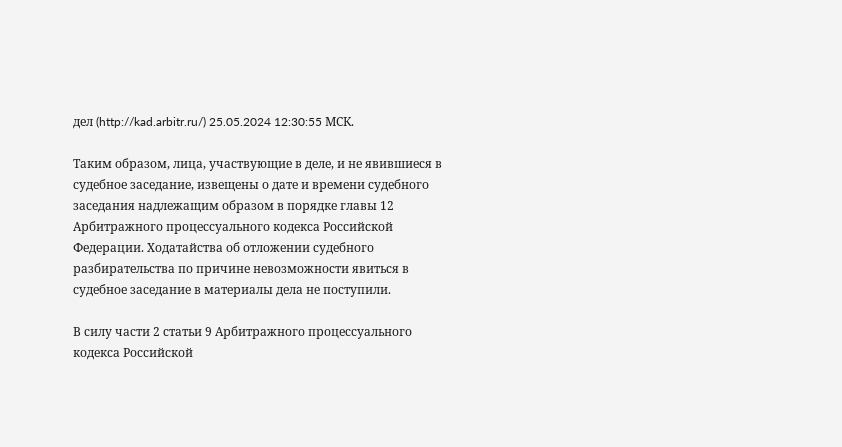дел (http://kad.arbitr.ru/) 25.05.2024 12:30:55 МСК.

Таким образом, лица, участвующие в деле, и не явившиеся в судебное заседание, извещены о дате и времени судебного заседания надлежащим образом в порядке главы 12 Арбитражного процессуального кодекса Российской Федерации. Ходатайства об отложении судебного разбирательства по причине невозможности явиться в судебное заседание в материалы дела не поступили.

В силу части 2 статьи 9 Арбитражного процессуального кодекса Российской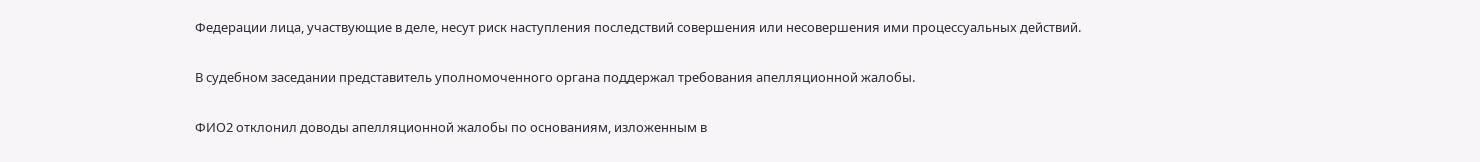Федерации лица, участвующие в деле, несут риск наступления последствий совершения или несовершения ими процессуальных действий.

В судебном заседании представитель уполномоченного органа поддержал требования апелляционной жалобы.

ФИО2 отклонил доводы апелляционной жалобы по основаниям, изложенным в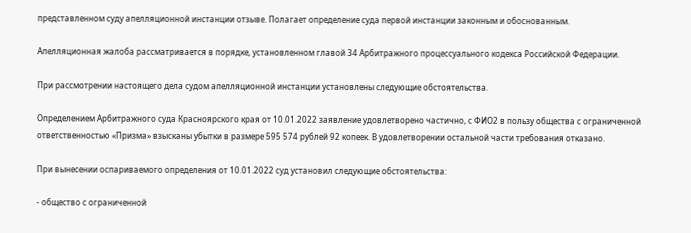представленном суду апелляционной инстанции отзыве. Полагает определение суда первой инстанции законным и обоснованным.

Апелляционная жалоба рассматривается в порядке, установленном главой 34 Арбитражного процессуального кодекса Российской Федерации.

При рассмотрении настоящего дела судом апелляционной инстанции установлены следующие обстоятельства.

Определением Арбитражного суда Красноярского края от 10.01.2022 заявление удовлетворено частично, с ФИО2 в пользу общества с ограниченной ответственностью «Призма» взысканы убытки в размере 595 574 рублей 92 копеек. В удовлетворении остальной части требования отказано.

При вынесении оспариваемого определения от 10.01.2022 суд установил следующие обстоятельства:

- общество с ограниченной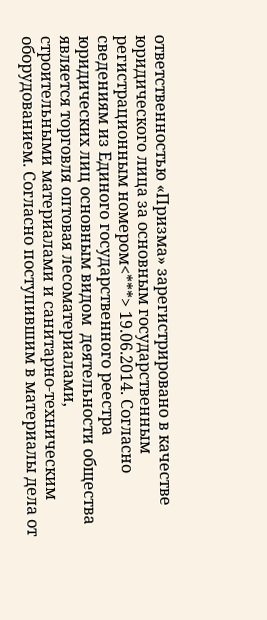ответственностью «Призма» зарегистрировано в качестве юридического лица за основным государственным регистрационным номером<***> 19.06.2014. Согласно сведениям из Единого государственного реестра юридических лиц основным видом  деятельности общества является торговля оптовая лесоматериалами, строительными материалами и санитарно-техническим оборудованием. Согласно поступившим в материалы дела от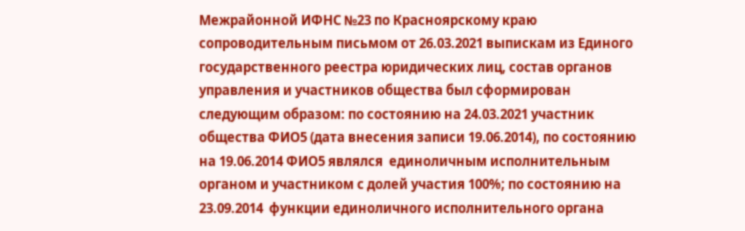Межрайонной ИФНС №23 по Красноярскому краю сопроводительным письмом от 26.03.2021 выпискам из Единого государственного реестра юридических лиц, состав органов управления и участников общества был сформирован следующим образом: по состоянию на 24.03.2021 участник общества ФИО5 (дата внесения записи 19.06.2014), по состоянию на 19.06.2014 ФИО5 являлся  единоличным исполнительным органом и участником с долей участия 100%; по состоянию на 23.09.2014  функции единоличного исполнительного органа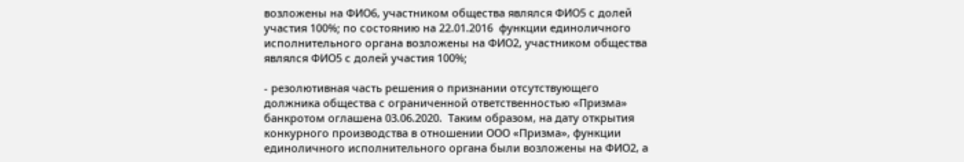возложены на ФИО6, участником общества являлся ФИО5 с долей участия 100%; по состоянию на 22.01.2016  функции единоличного исполнительного органа возложены на ФИО2, участником общества являлся ФИО5 с долей участия 100%;

- резолютивная часть решения о признании отсутствующего должника общества с ограниченной ответственностью «Призма» банкротом оглашена 03.06.2020.  Таким образом, на дату открытия конкурного производства в отношении ООО «Призма», функции единоличного исполнительного органа были возложены на ФИО2, а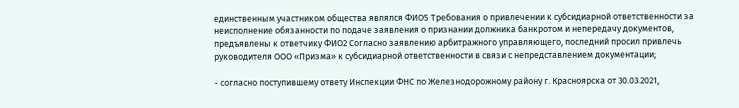единственным участником общества являлся ФИО5 Требования о привлечении к субсидиарной ответственности за неисполнение обязанности по подаче заявления о признании должника банкротом и непередачу документов, предъявлены к ответчику ФИО2 Согласно заявлению арбитражного управляющего, последний просил привлечь руководителя ООО «Призма» к субсидиарной ответственности в связи с непредставлением документации;

- согласно поступившему ответу Инспекции ФНС по Железнодорожному району г. Красноярска от 30.03.2021,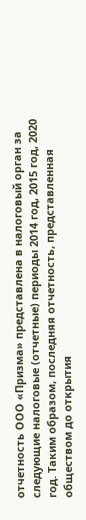отчетность ООО «Призма» представлена в налоговый орган за следующие налоговые (отчетные) периоды 2014 год, 2015 год, 2020 год. Таким образом, последняя отчетность, представленная обществом до открытия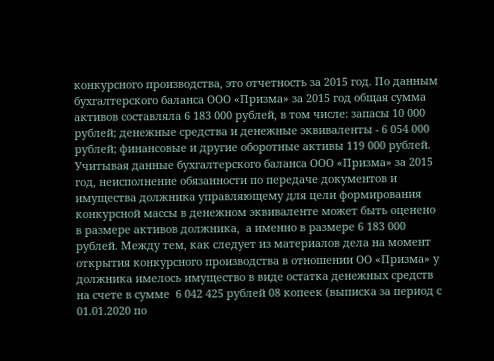конкурсного производства, это отчетность за 2015 год. По данным бухгалтерского баланса ООО «Призма» за 2015 год общая сумма активов составляла 6 183 000 рублей, в том числе: запасы 10 000 рублей; денежные средства и денежные эквиваленты - 6 054 000 рублей; финансовые и другие оборотные активы 119 000 рублей. Учитывая данные бухгалтерского баланса ООО «Призма» за 2015 год, неисполнение обязанности по передаче документов и имущества должника управляющему для цели формирования конкурсной массы в денежном эквиваленте может быть оценено в размере активов должника,  а именно в размере 6 183 000 рублей. Между тем, как следует из материалов дела на момент открытия конкурсного производства в отношении ОО «Призма» у должника имелось имущество в виде остатка денежных средств на счете в сумме  6 042 425 рублей 08 копеек (выписка за период с 01.01.2020 по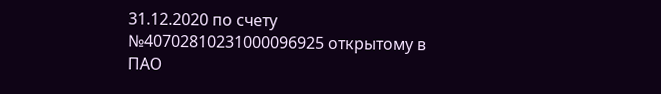31.12.2020 по счету №40702810231000096925 открытому в ПАО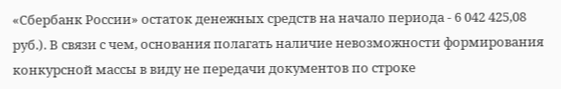«Сбербанк России» остаток денежных средств на начало периода - 6 042 425,08 руб.). В связи с чем, основания полагать наличие невозможности формирования конкурсной массы в виду не передачи документов по строке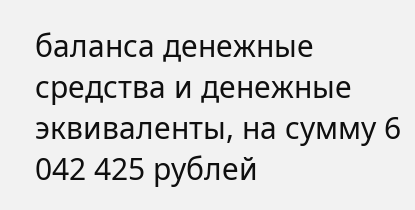баланса денежные средства и денежные эквиваленты, на сумму 6 042 425 рублей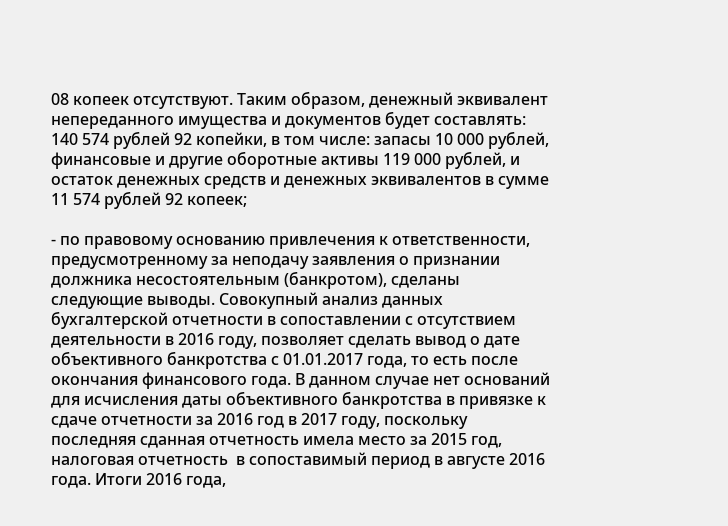08 копеек отсутствуют. Таким образом, денежный эквивалент непереданного имущества и документов будет составлять: 140 574 рублей 92 копейки, в том числе: запасы 10 000 рублей, финансовые и другие оборотные активы 119 000 рублей, и остаток денежных средств и денежных эквивалентов в сумме 11 574 рублей 92 копеек;

- по правовому основанию привлечения к ответственности, предусмотренному за неподачу заявления о признании должника несостоятельным (банкротом), сделаны следующие выводы. Совокупный анализ данных бухгалтерской отчетности в сопоставлении с отсутствием деятельности в 2016 году, позволяет сделать вывод о дате объективного банкротства с 01.01.2017 года, то есть после окончания финансового года. В данном случае нет оснований для исчисления даты объективного банкротства в привязке к сдаче отчетности за 2016 год в 2017 году, поскольку последняя сданная отчетность имела место за 2015 год, налоговая отчетность  в сопоставимый период в августе 2016 года. Итоги 2016 года,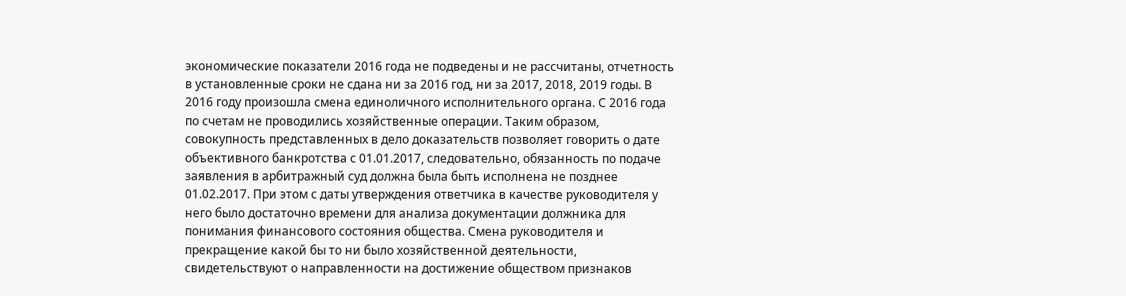экономические показатели 2016 года не подведены и не рассчитаны, отчетность в установленные сроки не сдана ни за 2016 год, ни за 2017, 2018, 2019 годы. В 2016 году произошла смена единоличного исполнительного органа. С 2016 года по счетам не проводились хозяйственные операции. Таким образом, совокупность представленных в дело доказательств позволяет говорить о дате объективного банкротства с 01.01.2017, следовательно, обязанность по подаче заявления в арбитражный суд должна была быть исполнена не позднее 01.02.2017. При этом с даты утверждения ответчика в качестве руководителя у него было достаточно времени для анализа документации должника для понимания финансового состояния общества. Смена руководителя и прекращение какой бы то ни было хозяйственной деятельности, свидетельствуют о направленности на достижение обществом признаков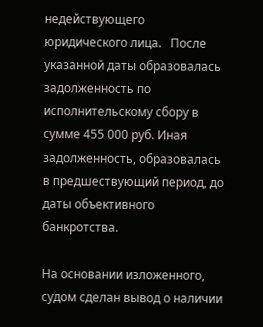недействующего юридического лица.   После указанной даты образовалась задолженность по исполнительскому сбору в сумме 455 000 руб. Иная задолженность, образовалась в предшествующий период, до даты объективного банкротства.

На основании изложенного, судом сделан вывод о наличии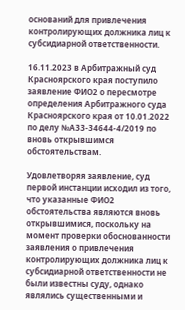оснований для привлечения контролирующих должника лиц к субсидиарной ответственности.

16.11.2023 в Арбитражный суд Красноярского края поступило заявление ФИО2 о пересмотре определения Арбитражного суда Красноярского края от 10.01.2022 по делу №А33-34644-4/2019 по вновь открывшимся обстоятельствам.

Удовлетворяя заявление, суд первой инстанции исходил из того, что указанные ФИО2 обстоятельства являются вновь открывшимися, поскольку на момент проверки обоснованности заявления о привлечения контролирующих должника лиц к субсидиарной ответственности не были известны суду, однако являлись существенными и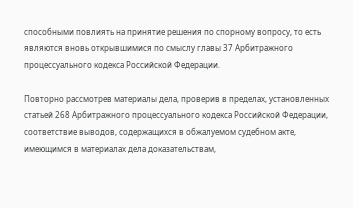способными повлиять на принятие решения по спорному вопросу, то есть являются вновь открывшимися по смыслу главы 37 Арбитражного процессуального кодекса Российской Федерации.

Повторно рассмотрев материалы дела, проверив в пределах, установленных статьей 268 Арбитражного процессуального кодекса Российской Федерации, соответствие выводов, содержащихся в обжалуемом судебном акте, имеющимся в материалах дела доказательствам,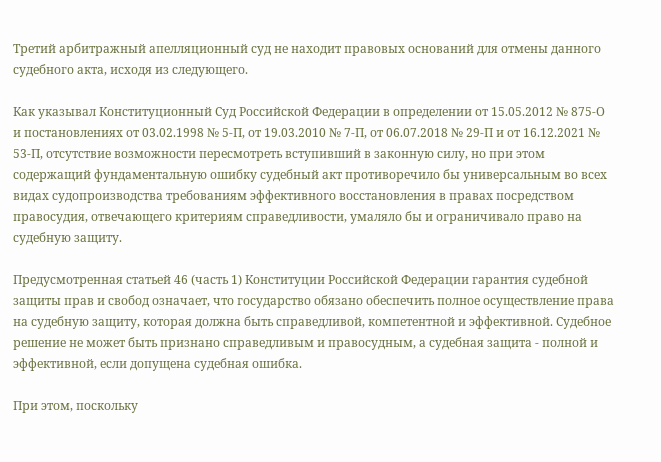Третий арбитражный апелляционный суд не находит правовых оснований для отмены данного судебного акта, исходя из следующего.

Как указывал Конституционный Суд Российской Федерации в определении от 15.05.2012 № 875-О и постановлениях от 03.02.1998 № 5-П, от 19.03.2010 № 7-П, от 06.07.2018 № 29-П и от 16.12.2021 № 53-П, отсутствие возможности пересмотреть вступивший в законную силу, но при этом содержащий фундаментальную ошибку судебный акт противоречило бы универсальным во всех видах судопроизводства требованиям эффективного восстановления в правах посредством правосудия, отвечающего критериям справедливости, умаляло бы и ограничивало право на судебную защиту.

Предусмотренная статьей 46 (часть 1) Конституции Российской Федерации гарантия судебной защиты прав и свобод означает, что государство обязано обеспечить полное осуществление права на судебную защиту, которая должна быть справедливой, компетентной и эффективной. Судебное решение не может быть признано справедливым и правосудным, а судебная защита - полной и эффективной, если допущена судебная ошибка.

При этом, поскольку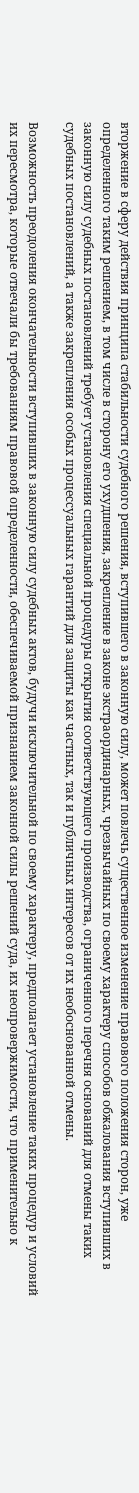вторжение в сферу действия принципа стабильности судебного решения, вступившего в законную силу, может повлечь существенное изменение правового положения сторон, уже определенного таким решением, в том числе в сторону его ухудшения, закрепление в законе экстраординарных, чрезвычайных по своему характеру способов обжалования вступивших в законную силу судебных постановлений требует установления специальной процедуры открытия соответствующего производства, ограниченного перечня оснований для отмены таких судебных постановлений, а также закрепления особых процессуальных гарантий для защиты как частных, так и публичных интересов от их необоснованной отмены.

Возможность преодоления окончательности вступивших в законную силу судебных актов, будучи исключительной по своему характеру, предполагает установление таких процедур и условий их пересмотра, которые отвечали бы требованиям правовой определенности, обеспечиваемой признанием законной силы решений суда, их неопровержимости, что применительно к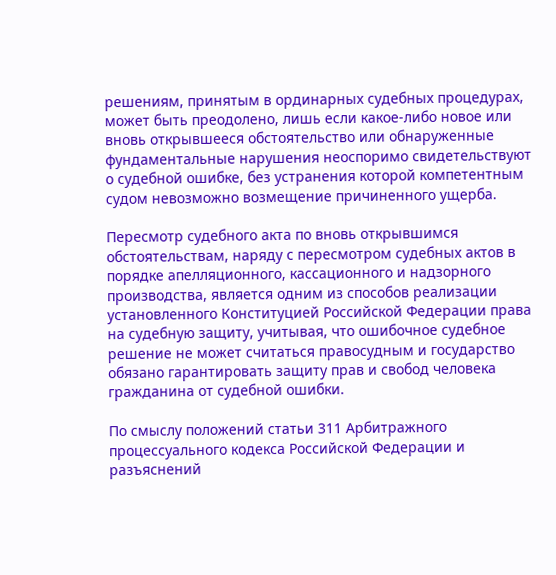решениям, принятым в ординарных судебных процедурах, может быть преодолено, лишь если какое-либо новое или вновь открывшееся обстоятельство или обнаруженные фундаментальные нарушения неоспоримо свидетельствуют о судебной ошибке, без устранения которой компетентным судом невозможно возмещение причиненного ущерба.

Пересмотр судебного акта по вновь открывшимся обстоятельствам, наряду с пересмотром судебных актов в порядке апелляционного, кассационного и надзорного производства, является одним из способов реализации установленного Конституцией Российской Федерации права на судебную защиту, учитывая, что ошибочное судебное решение не может считаться правосудным и государство обязано гарантировать защиту прав и свобод человека гражданина от судебной ошибки.

По смыслу положений статьи 311 Арбитражного процессуального кодекса Российской Федерации и разъяснений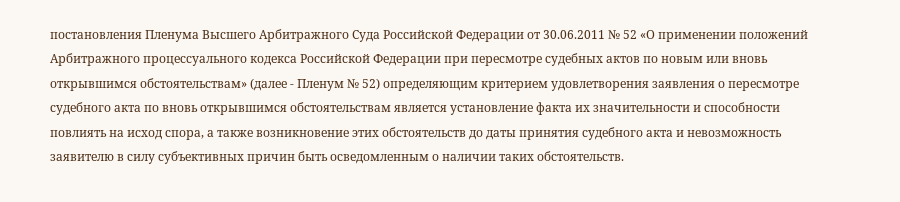постановления Пленума Высшего Арбитражного Суда Российской Федерации от 30.06.2011 № 52 «О применении положений Арбитражного процессуального кодекса Российской Федерации при пересмотре судебных актов по новым или вновь открывшимся обстоятельствам» (далее - Пленум № 52) определяющим критерием удовлетворения заявления о пересмотре судебного акта по вновь открывшимся обстоятельствам является установление факта их значительности и способности повлиять на исход спора, а также возникновение этих обстоятельств до даты принятия судебного акта и невозможность заявителю в силу субъективных причин быть осведомленным о наличии таких обстоятельств.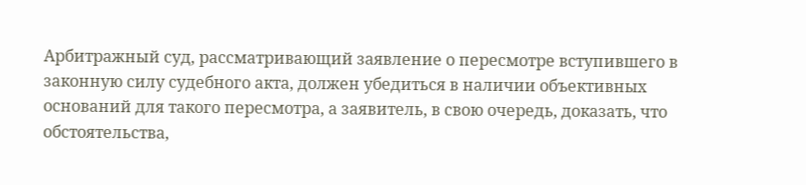Арбитражный суд, рассматривающий заявление о пересмотре вступившего в законную силу судебного акта, должен убедиться в наличии объективных оснований для такого пересмотра, а заявитель, в свою очередь, доказать, что обстоятельства,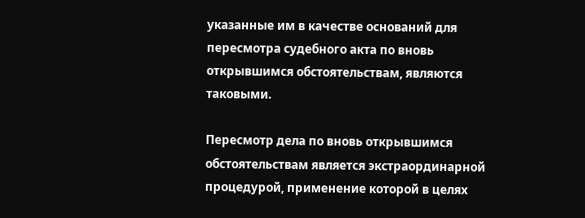указанные им в качестве оснований для пересмотра судебного акта по вновь открывшимся обстоятельствам, являются таковыми.

Пересмотр дела по вновь открывшимся обстоятельствам является экстраординарной процедурой, применение которой в целях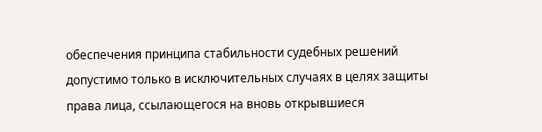обеспечения принципа стабильности судебных решений допустимо только в исключительных случаях в целях защиты права лица, ссылающегося на вновь открывшиеся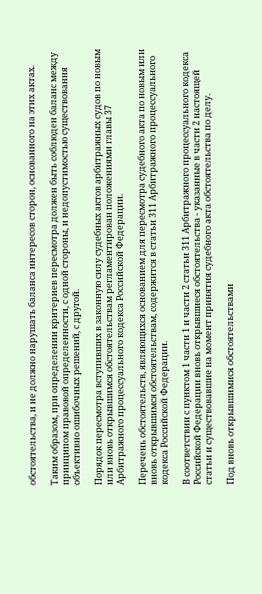обстоятельства, и не должно нарушать баланса интересов сторон, основанного на этих актах.

Таким образом, при определении критериев пересмотра должен быть соблюден баланс между принципом правовой определенности, с одной стороны, и недопустимостью существования объективно ошибочных решений, с другой.

Порядок пересмотра вступивших в законную силу судебных актов арбитражных судов по новым или вновь открывшимся обстоятельствам регламентирован положениями главы 37 Арбитражного процессуального кодекса Российской Федерации.

Перечень обстоятельств, являющихся основанием для пересмотра судебного акта по новым или вновь открывшимся обстоятельствам, содержится в статьи 311 Арбитражного процессуального кодекса Российской Федерации.

В соответствии с пунктом 1 части 1 и части 2 статьи 311 Арбитражного процессуального кодекса Российской Федерации вновь открывшиеся обстоятельства - указанные в части 2 настоящей статьи и существовавшие на момент принятия судебного акта обстоятельства по делу.

Под вновь открывшимися обстоятельствами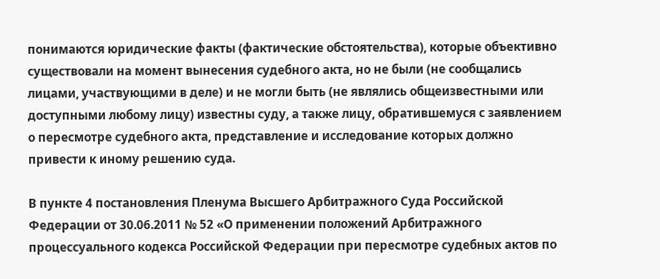понимаются юридические факты (фактические обстоятельства), которые объективно существовали на момент вынесения судебного акта, но не были (не сообщались лицами, участвующими в деле) и не могли быть (не являлись общеизвестными или доступными любому лицу) известны суду, а также лицу, обратившемуся с заявлением о пересмотре судебного акта, представление и исследование которых должно привести к иному решению суда.

В пункте 4 постановления Пленума Высшего Арбитражного Суда Российской Федерации от 30.06.2011 № 52 «О применении положений Арбитражного процессуального кодекса Российской Федерации при пересмотре судебных актов по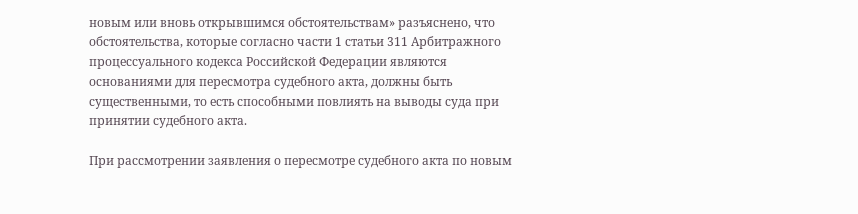новым или вновь открывшимся обстоятельствам» разъяснено, что обстоятельства, которые согласно части 1 статьи 311 Арбитражного процессуального кодекса Российской Федерации являются основаниями для пересмотра судебного акта, должны быть существенными, то есть способными повлиять на выводы суда при принятии судебного акта.

При рассмотрении заявления о пересмотре судебного акта по новым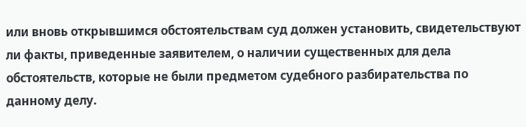или вновь открывшимся обстоятельствам суд должен установить, свидетельствуют ли факты, приведенные заявителем, о наличии существенных для дела обстоятельств, которые не были предметом судебного разбирательства по данному делу.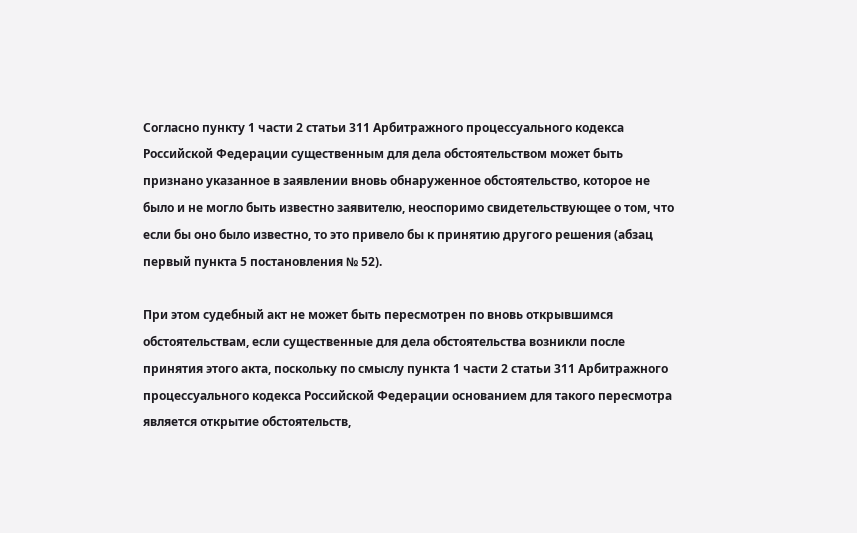Согласно пункту 1 части 2 статьи 311 Арбитражного процессуального кодекса Российской Федерации существенным для дела обстоятельством может быть признано указанное в заявлении вновь обнаруженное обстоятельство, которое не было и не могло быть известно заявителю, неоспоримо свидетельствующее о том, что если бы оно было известно, то это привело бы к принятию другого решения (абзац первый пункта 5 постановления № 52).

При этом судебный акт не может быть пересмотрен по вновь открывшимся обстоятельствам, если существенные для дела обстоятельства возникли после принятия этого акта, поскольку по смыслу пункта 1 части 2 статьи 311 Арбитражного процессуального кодекса Российской Федерации основанием для такого пересмотра является открытие обстоятельств,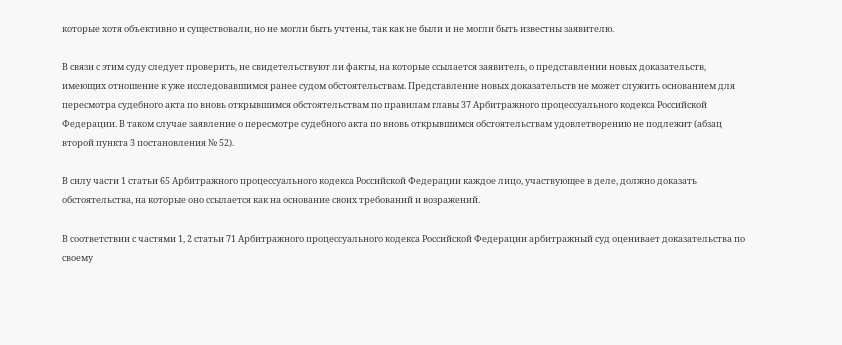которые хотя объективно и существовали, но не могли быть учтены, так как не были и не могли быть известны заявителю.

В связи с этим суду следует проверить, не свидетельствуют ли факты, на которые ссылается заявитель, о представлении новых доказательств, имеющих отношение к уже исследовавшимся ранее судом обстоятельствам. Представление новых доказательств не может служить основанием для пересмотра судебного акта по вновь открывшимся обстоятельствам по правилам главы 37 Арбитражного процессуального кодекса Российской Федерации. В таком случае заявление о пересмотре судебного акта по вновь открывшимся обстоятельствам удовлетворению не подлежит (абзац второй пункта 3 постановления № 52).

В силу части 1 статьи 65 Арбитражного процессуального кодекса Российской Федерации каждое лицо, участвующее в деле, должно доказать обстоятельства, на которые оно ссылается как на основание своих требований и возражений.

В соответствии с частями 1, 2 статьи 71 Арбитражного процессуального кодекса Российской Федерации арбитражный суд оценивает доказательства по своему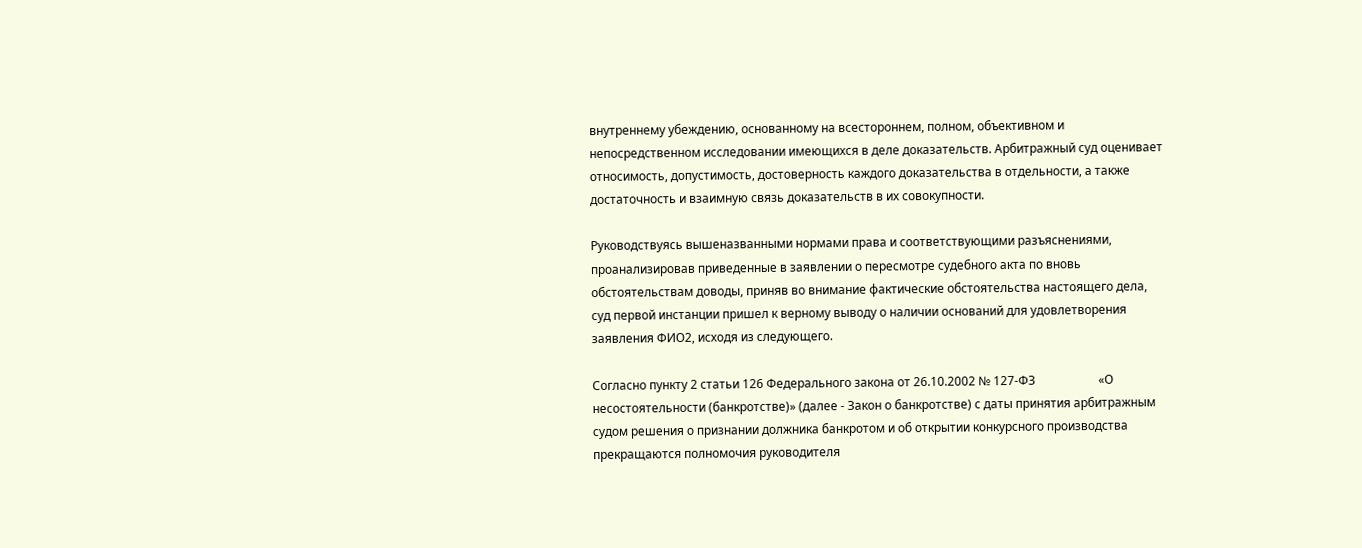внутреннему убеждению, основанному на всестороннем, полном, объективном и непосредственном исследовании имеющихся в деле доказательств. Арбитражный суд оценивает относимость, допустимость, достоверность каждого доказательства в отдельности, а также достаточность и взаимную связь доказательств в их совокупности.

Руководствуясь вышеназванными нормами права и соответствующими разъяснениями, проанализировав приведенные в заявлении о пересмотре судебного акта по вновь обстоятельствам доводы, приняв во внимание фактические обстоятельства настоящего дела, суд первой инстанции пришел к верному выводу о наличии оснований для удовлетворения заявления ФИО2, исходя из следующего.

Согласно пункту 2 статьи 126 Федерального закона от 26.10.2002 № 127-ФЗ                     «О несостоятельности (банкротстве)» (далее - Закон о банкротстве) с даты принятия арбитражным судом решения о признании должника банкротом и об открытии конкурсного производства прекращаются полномочия руководителя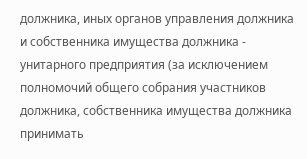должника, иных органов управления должника и собственника имущества должника - унитарного предприятия (за исключением полномочий общего собрания участников должника, собственника имущества должника принимать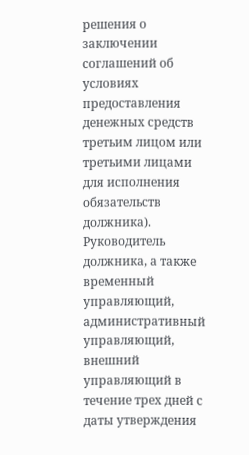решения о заключении соглашений об условиях предоставления денежных средств третьим лицом или третьими лицами для исполнения обязательств должника). Руководитель должника, а также временный управляющий, административный управляющий, внешний управляющий в течение трех дней с даты утверждения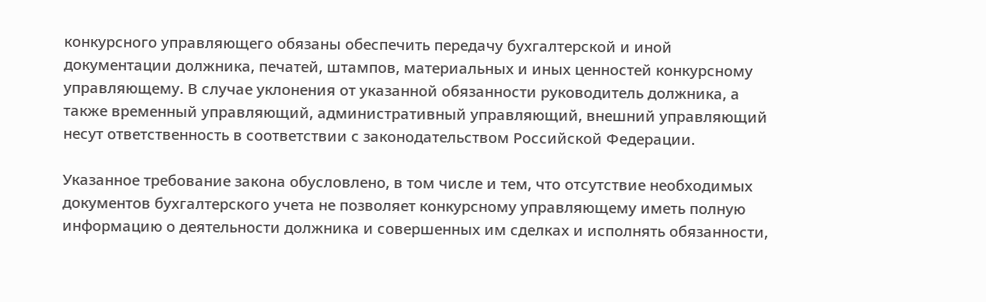конкурсного управляющего обязаны обеспечить передачу бухгалтерской и иной документации должника, печатей, штампов, материальных и иных ценностей конкурсному управляющему. В случае уклонения от указанной обязанности руководитель должника, а также временный управляющий, административный управляющий, внешний управляющий несут ответственность в соответствии с законодательством Российской Федерации.

Указанное требование закона обусловлено, в том числе и тем, что отсутствие необходимых документов бухгалтерского учета не позволяет конкурсному управляющему иметь полную информацию о деятельности должника и совершенных им сделках и исполнять обязанности,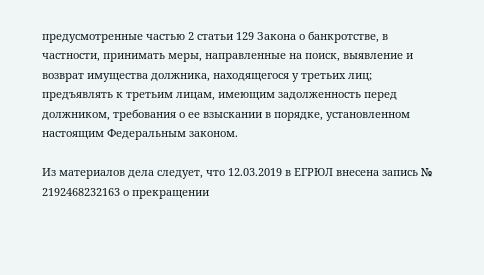предусмотренные частью 2 статьи 129 Закона о банкротстве, в частности, принимать меры, направленные на поиск, выявление и возврат имущества должника, находящегося у третьих лиц; предъявлять к третьим лицам, имеющим задолженность перед должником, требования о ее взыскании в порядке, установленном настоящим Федеральным законом.

Из материалов дела следует, что 12.03.2019 в ЕГРЮЛ внесена запись № 2192468232163 о прекращении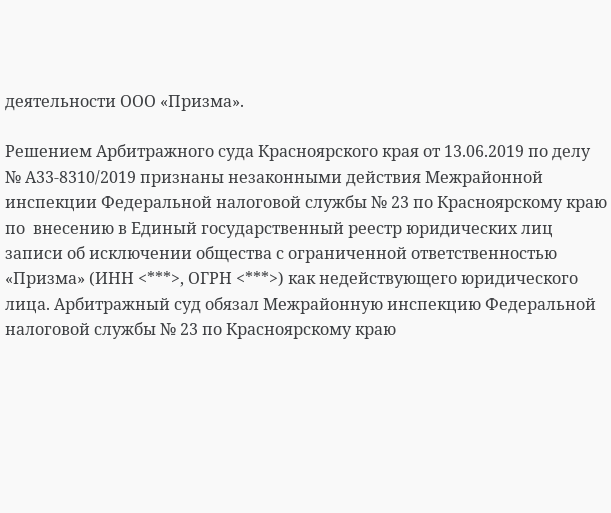деятельности ООО «Призма».

Решением Арбитражного суда Красноярского края от 13.06.2019 по делу № А33-8310/2019 признаны незаконными действия Межрайонной инспекции Федеральной налоговой службы № 23 по Красноярскому краю по  внесению в Единый государственный реестр юридических лиц записи об исключении общества с ограниченной ответственностью «Призма» (ИНН <***>, ОГРН <***>) как недействующего юридического лица. Арбитражный суд обязал Межрайонную инспекцию Федеральной налоговой службы № 23 по Красноярскому краю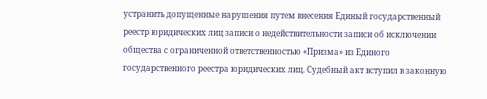устранить допущенные нарушения путем внесения Единый государственный реестр юридических лиц записи о недействительности записи об исключении общества с ограниченной ответственностью «Призма» из Единого государственного реестра юридических лиц. Судебный акт вступил в законную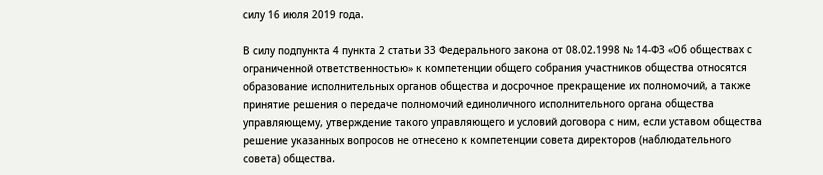силу 16 июля 2019 года.

В силу подпункта 4 пункта 2 статьи 33 Федерального закона от 08.02.1998 № 14-ФЗ «Об обществах с ограниченной ответственностью» к компетенции общего собрания участников общества относятся образование исполнительных органов общества и досрочное прекращение их полномочий, а также принятие решения о передаче полномочий единоличного исполнительного органа общества управляющему, утверждение такого управляющего и условий договора с ним, если уставом общества решение указанных вопросов не отнесено к компетенции совета директоров (наблюдательного совета) общества.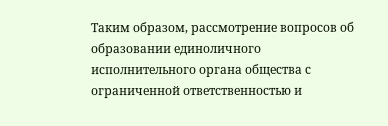Таким образом, рассмотрение вопросов об образовании единоличного исполнительного органа общества с ограниченной ответственностью и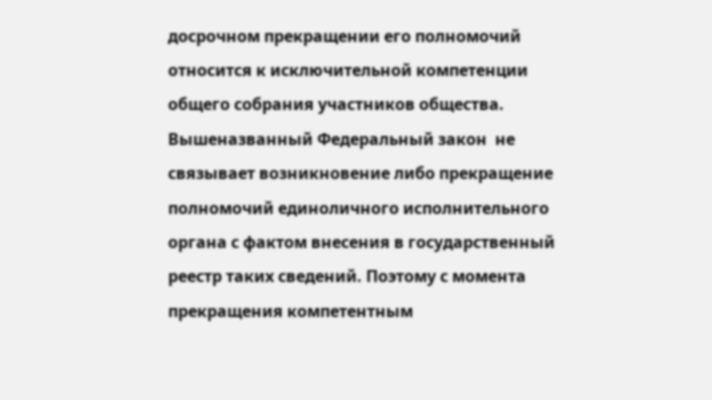досрочном прекращении его полномочий относится к исключительной компетенции общего собрания участников общества. Вышеназванный Федеральный закон  не связывает возникновение либо прекращение полномочий единоличного исполнительного органа с фактом внесения в государственный реестр таких сведений. Поэтому с момента прекращения компетентным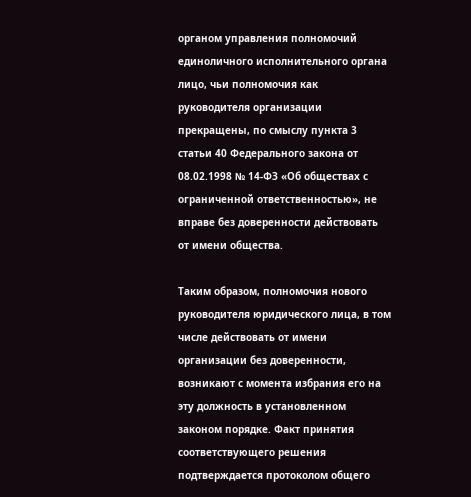органом управления полномочий единоличного исполнительного органа лицо, чьи полномочия как руководителя организации прекращены, по смыслу пункта 3 статьи 40 Федерального закона от 08.02.1998 № 14-ФЗ «Об обществах с ограниченной ответственностью», не вправе без доверенности действовать от имени общества.

Таким образом, полномочия нового руководителя юридического лица, в том числе действовать от имени организации без доверенности, возникают с момента избрания его на эту должность в установленном законом порядке. Факт принятия соответствующего решения подтверждается протоколом общего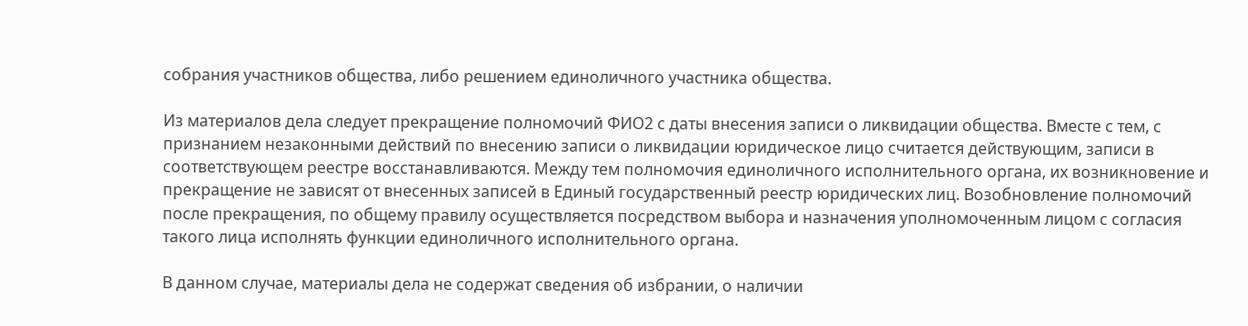собрания участников общества, либо решением единоличного участника общества.

Из материалов дела следует прекращение полномочий ФИО2 с даты внесения записи о ликвидации общества. Вместе с тем, с признанием незаконными действий по внесению записи о ликвидации юридическое лицо считается действующим, записи в соответствующем реестре восстанавливаются. Между тем полномочия единоличного исполнительного органа, их возникновение и прекращение не зависят от внесенных записей в Единый государственный реестр юридических лиц. Возобновление полномочий после прекращения, по общему правилу осуществляется посредством выбора и назначения уполномоченным лицом с согласия такого лица исполнять функции единоличного исполнительного органа.

В данном случае, материалы дела не содержат сведения об избрании, о наличии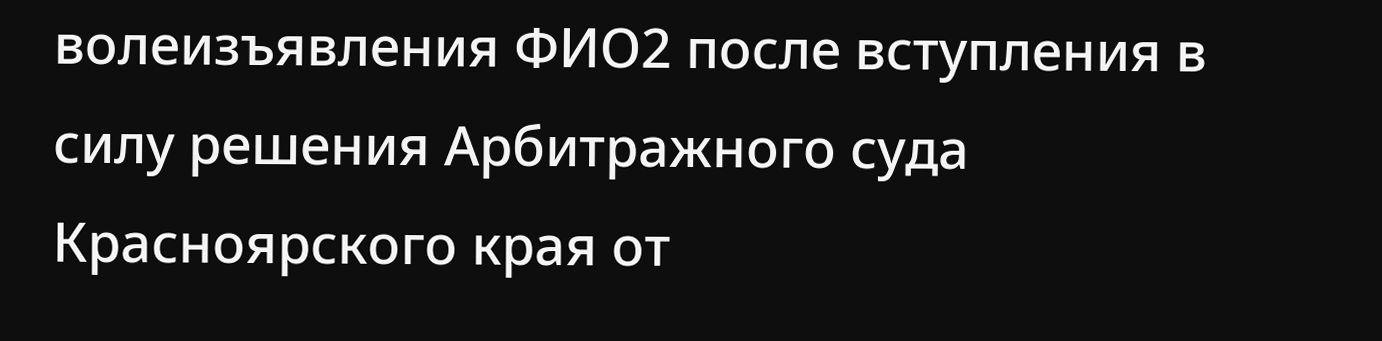волеизъявления ФИО2 после вступления в силу решения Арбитражного суда Красноярского края от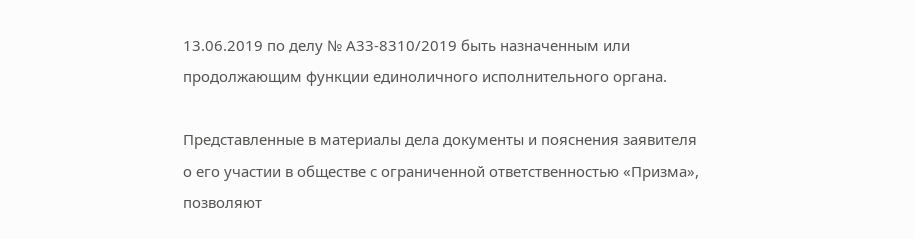13.06.2019 по делу № А33-8310/2019 быть назначенным или продолжающим функции единоличного исполнительного органа.

Представленные в материалы дела документы и пояснения заявителя о его участии в обществе с ограниченной ответственностью «Призма», позволяют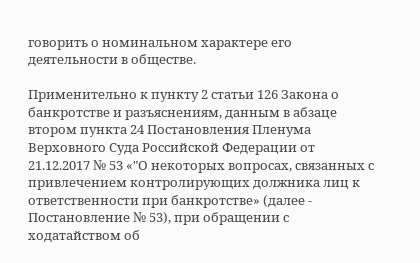говорить о номинальном характере его деятельности в обществе.

Применительно к пункту 2 статьи 126 Закона о банкротстве и разъяснениям, данным в абзаце втором пункта 24 Постановления Пленума Верховного Суда Российской Федерации от 21.12.2017 № 53 «"О некоторых вопросах, связанных с привлечением контролирующих должника лиц к ответственности при банкротстве» (далее - Постановление № 53), при обращении с ходатайством об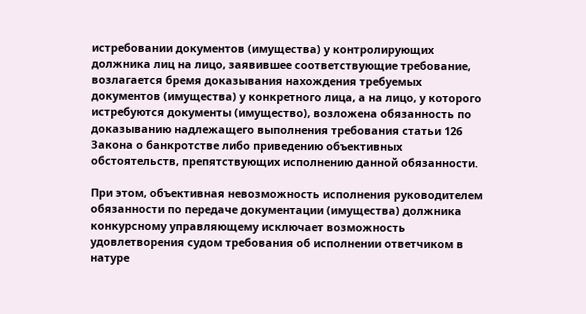истребовании документов (имущества) у контролирующих должника лиц на лицо, заявившее соответствующие требование, возлагается бремя доказывания нахождения требуемых документов (имущества) у конкретного лица, а на лицо, у которого истребуются документы (имущество), возложена обязанность по доказыванию надлежащего выполнения требования статьи 126  Закона о банкротстве либо приведению объективных обстоятельств, препятствующих исполнению данной обязанности.

При этом, объективная невозможность исполнения руководителем обязанности по передаче документации (имущества) должника конкурсному управляющему исключает возможность удовлетворения судом требования об исполнении ответчиком в натуре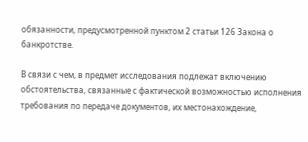обязанности, предусмотренной пунктом 2 статьи 126 Закона о банкротстве.

В связи с чем, в предмет исследования подлежат включению обстоятельства, связанные с фактической возможностью исполнения требования по передаче документов, их местонахождение,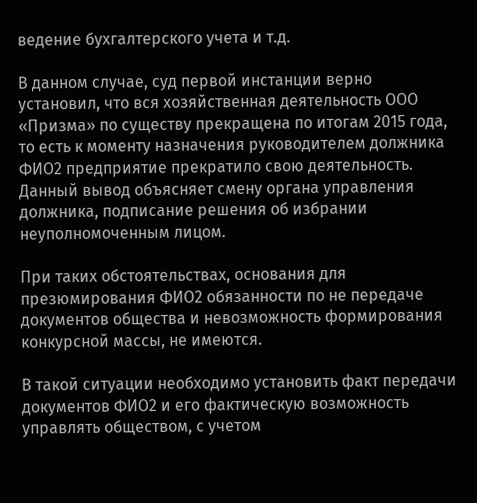ведение бухгалтерского учета и т.д.

В данном случае, суд первой инстанции верно установил, что вся хозяйственная деятельность ООО «Призма» по существу прекращена по итогам 2015 года, то есть к моменту назначения руководителем должника ФИО2 предприятие прекратило свою деятельность. Данный вывод объясняет смену органа управления должника, подписание решения об избрании неуполномоченным лицом.

При таких обстоятельствах, основания для презюмирования ФИО2 обязанности по не передаче документов общества и невозможность формирования конкурсной массы, не имеются.

В такой ситуации необходимо установить факт передачи документов ФИО2 и его фактическую возможность управлять обществом, с учетом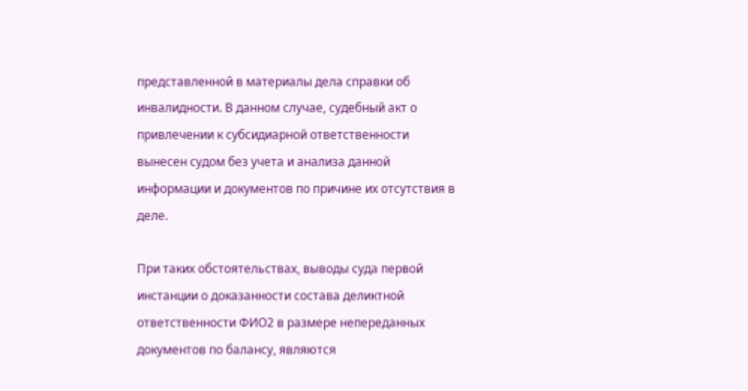представленной в материалы дела справки об инвалидности. В данном случае, судебный акт о привлечении к субсидиарной ответственности вынесен судом без учета и анализа данной информации и документов по причине их отсутствия в деле.

При таких обстоятельствах, выводы суда первой инстанции о доказанности состава деликтной ответственности ФИО2 в размере непереданных документов по балансу, являются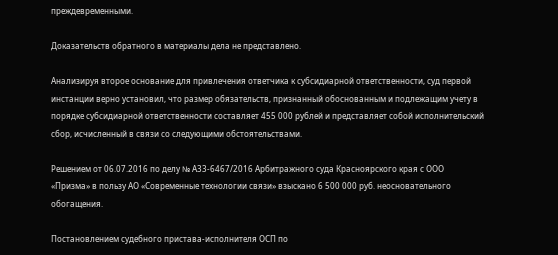преждевременными.

Доказательств обратного в материалы дела не представлено.

Анализируя второе основание для привлечения ответчика к субсидиарной ответственности, суд первой инстанции верно установил, что размер обязательств, признанный обоснованным и подлежащим учету в порядке субсидиарной ответственности составляет 455 000 рублей и представляет собой исполнительский сбор, исчисленный в связи со следующими обстоятельствами.

Решением от 06.07.2016 по делу № А33-6467/2016 Арбитражного суда Красноярского края с ООО «Призма» в пользу АО «Современные технологии связи» взыскано 6 500 000 руб. неосновательного обогащения.

Постановлением судебного пристава-исполнителя ОСП по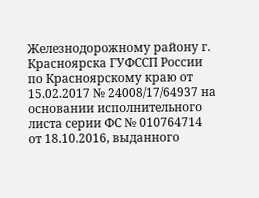Железнодорожному району г. Красноярска ГУФССП России по Красноярскому краю от 15.02.2017 № 24008/17/64937 на основании исполнительного листа серии ФС № 010764714 от 18.10.2016, выданного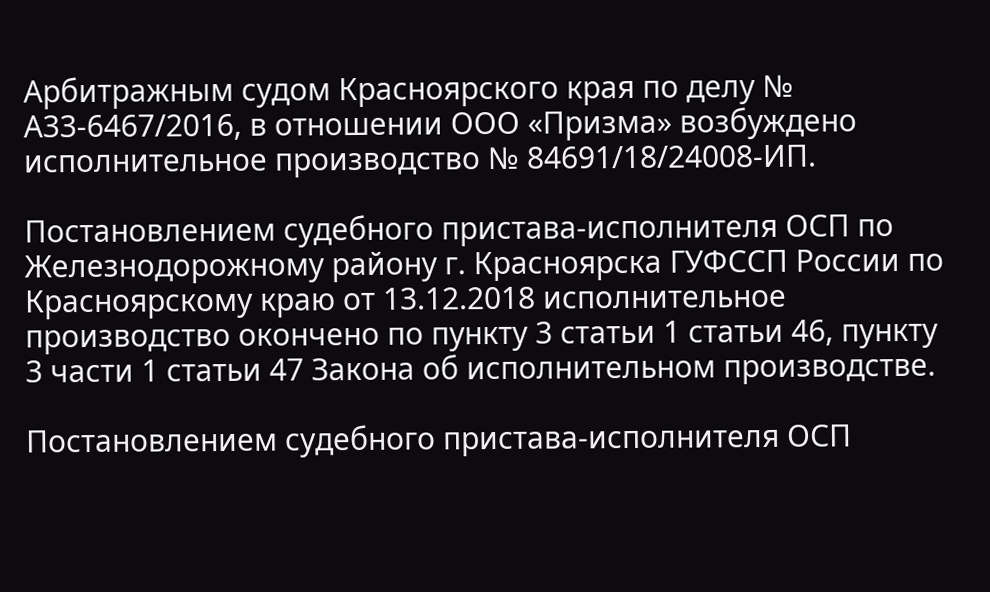Арбитражным судом Красноярского края по делу № А33-6467/2016, в отношении ООО «Призма» возбуждено исполнительное производство № 84691/18/24008-ИП.

Постановлением судебного пристава-исполнителя ОСП по Железнодорожному району г. Красноярска ГУФССП России по Красноярскому краю от 13.12.2018 исполнительное производство окончено по пункту 3 статьи 1 статьи 46, пункту 3 части 1 статьи 47 Закона об исполнительном производстве.

Постановлением судебного пристава-исполнителя ОСП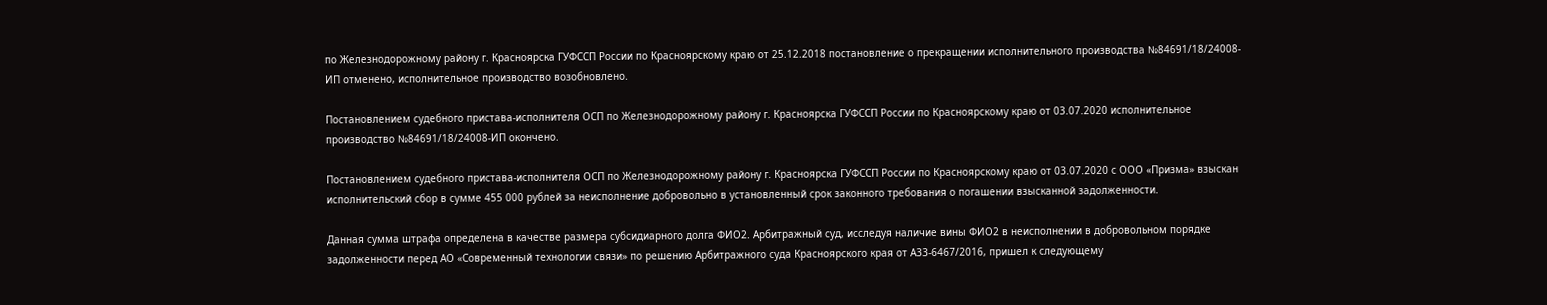по Железнодорожному району г. Красноярска ГУФССП России по Красноярскому краю от 25.12.2018 постановление о прекращении исполнительного производства №84691/18/24008-ИП отменено, исполнительное производство возобновлено.

Постановлением судебного пристава-исполнителя ОСП по Железнодорожному району г. Красноярска ГУФССП России по Красноярскому краю от 03.07.2020 исполнительное производство №84691/18/24008-ИП окончено.

Постановлением судебного пристава-исполнителя ОСП по Железнодорожному району г. Красноярска ГУФССП России по Красноярскому краю от 03.07.2020 с ООО «Призма» взыскан исполнительский сбор в сумме 455 000 рублей за неисполнение добровольно в установленный срок законного требования о погашении взысканной задолженности.

Данная сумма штрафа определена в качестве размера субсидиарного долга ФИО2. Арбитражный суд, исследуя наличие вины ФИО2 в неисполнении в добровольном порядке задолженности перед АО «Современный технологии связи» по решению Арбитражного суда Красноярского края от А33-6467/2016, пришел к следующему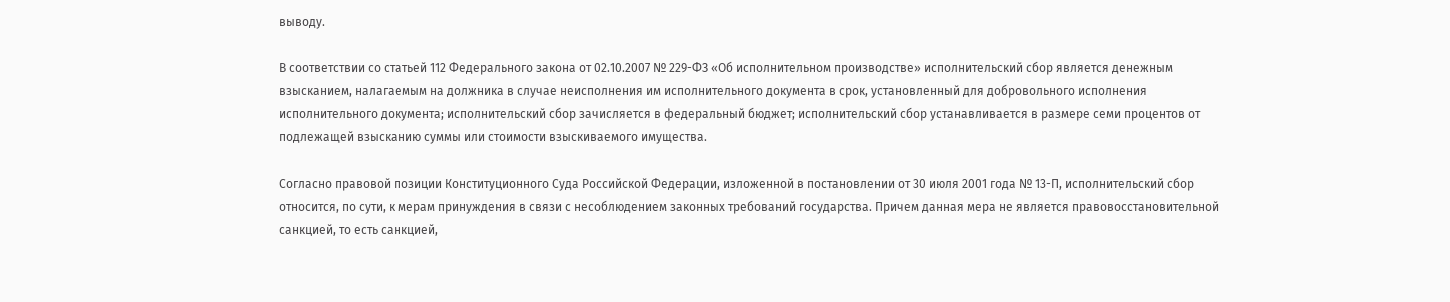выводу.

В соответствии со статьей 112 Федерального закона от 02.10.2007 № 229-ФЗ «Об исполнительном производстве» исполнительский сбор является денежным взысканием, налагаемым на должника в случае неисполнения им исполнительного документа в срок, установленный для добровольного исполнения исполнительного документа; исполнительский сбор зачисляется в федеральный бюджет; исполнительский сбор устанавливается в размере семи процентов от подлежащей взысканию суммы или стоимости взыскиваемого имущества.

Согласно правовой позиции Конституционного Суда Российской Федерации, изложенной в постановлении от 30 июля 2001 года № 13-П, исполнительский сбор относится, по сути, к мерам принуждения в связи с несоблюдением законных требований государства. Причем данная мера не является правовосстановительной санкцией, то есть санкцией,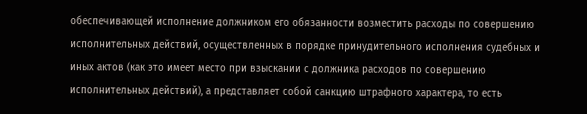обеспечивающей исполнение должником его обязанности возместить расходы по совершению исполнительных действий, осуществленных в порядке принудительного исполнения судебных и иных актов (как это имеет место при взыскании с должника расходов по совершению исполнительных действий), а представляет собой санкцию штрафного характера, то есть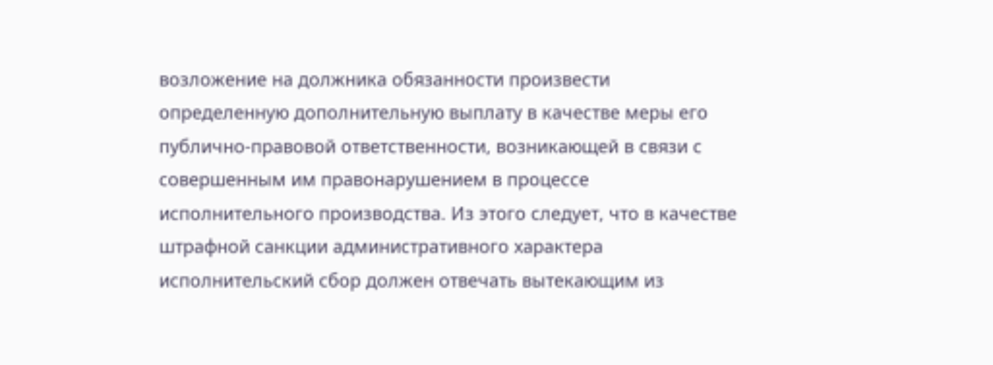возложение на должника обязанности произвести определенную дополнительную выплату в качестве меры его публично-правовой ответственности, возникающей в связи с совершенным им правонарушением в процессе исполнительного производства. Из этого следует, что в качестве штрафной санкции административного характера исполнительский сбор должен отвечать вытекающим из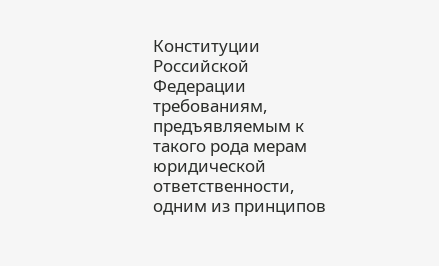Конституции Российской Федерации требованиям, предъявляемым к такого рода мерам юридической ответственности, одним из принципов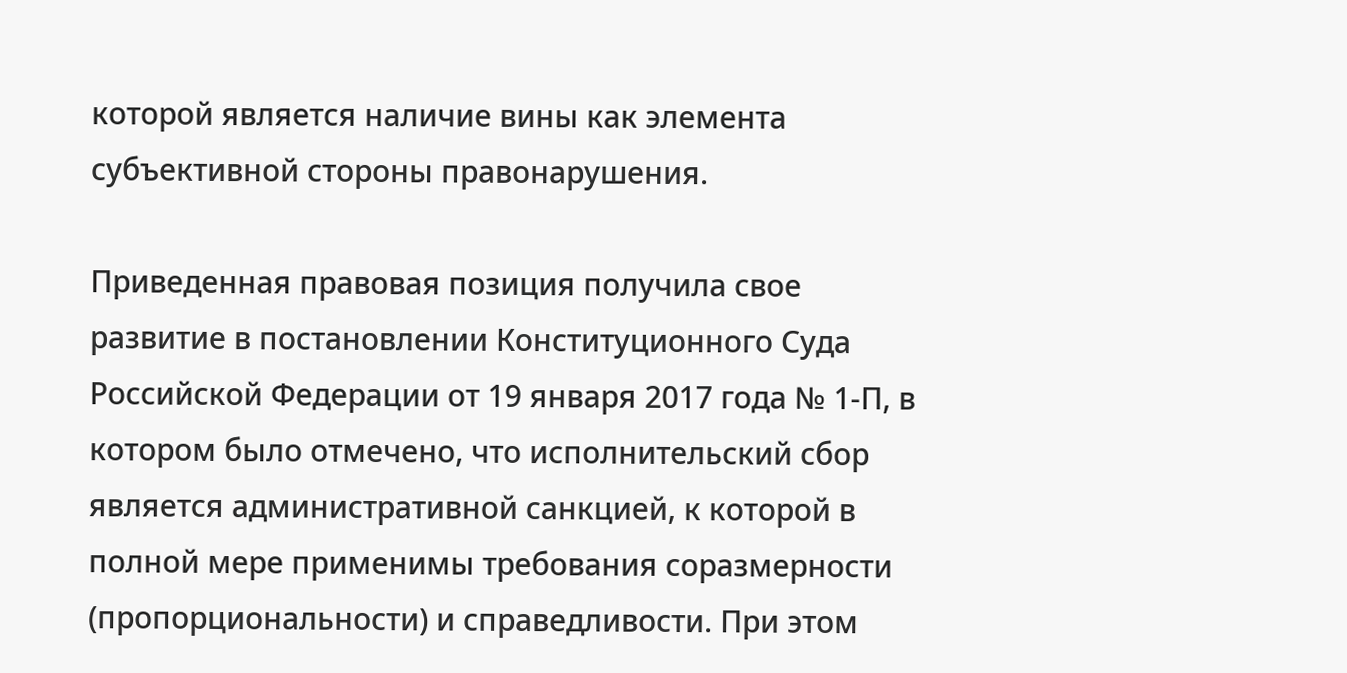которой является наличие вины как элемента субъективной стороны правонарушения.

Приведенная правовая позиция получила свое развитие в постановлении Конституционного Суда Российской Федерации от 19 января 2017 года № 1-П, в котором было отмечено, что исполнительский сбор является административной санкцией, к которой в полной мере применимы требования соразмерности (пропорциональности) и справедливости. При этом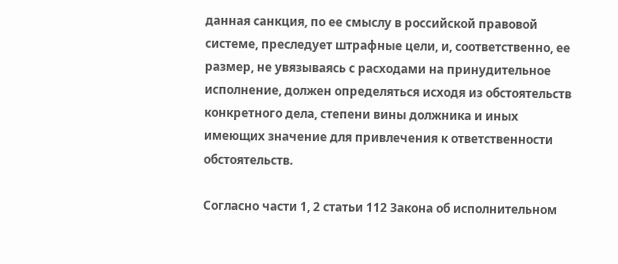данная санкция, по ее смыслу в российской правовой системе, преследует штрафные цели, и, соответственно, ее размер, не увязываясь с расходами на принудительное исполнение, должен определяться исходя из обстоятельств конкретного дела, степени вины должника и иных имеющих значение для привлечения к ответственности обстоятельств.

Согласно части 1, 2 статьи 112 Закона об исполнительном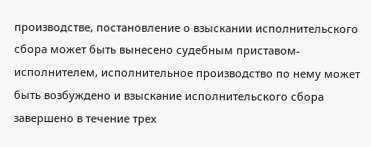производстве, постановление о взыскании исполнительского сбора может быть вынесено судебным приставом-исполнителем, исполнительное производство по нему может быть возбуждено и взыскание исполнительского сбора завершено в течение трех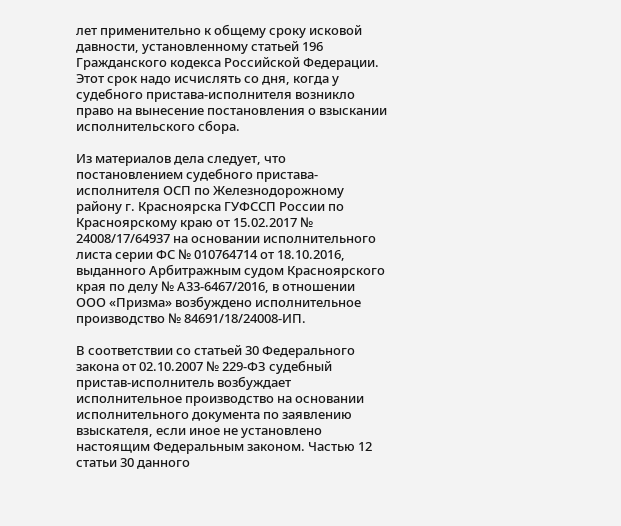лет применительно к общему сроку исковой давности, установленному статьей 196 Гражданского кодекса Российской Федерации. Этот срок надо исчислять со дня, когда у судебного пристава-исполнителя возникло право на вынесение постановления о взыскании исполнительского сбора.

Из материалов дела следует, что постановлением судебного пристава-исполнителя ОСП по Железнодорожному району г. Красноярска ГУФССП России по Красноярскому краю от 15.02.2017 № 24008/17/64937 на основании исполнительного листа серии ФС № 010764714 от 18.10.2016, выданного Арбитражным судом Красноярского края по делу № А33-6467/2016, в отношении ООО «Призма» возбуждено исполнительное производство № 84691/18/24008-ИП.

В соответствии со статьей 30 Федерального закона от 02.10.2007 № 229-ФЗ судебный пристав-исполнитель возбуждает исполнительное производство на основании исполнительного документа по заявлению взыскателя, если иное не установлено настоящим Федеральным законом. Частью 12 статьи 30 данного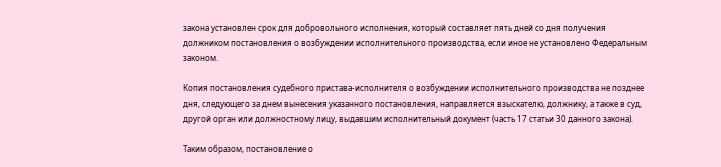закона установлен срок для добровольного исполнения, который составляет пять дней со дня получения должником постановления о возбуждении исполнительного производства, если иное не установлено Федеральным законом.

Копия постановления судебного пристава-исполнителя о возбуждении исполнительного производства не позднее дня, следующего за днем вынесения указанного постановления, направляется взыскателю, должнику, а также в суд, другой орган или должностному лицу, выдавшим исполнительный документ (часть 17 статьи 30 данного закона).

Таким образом, постановление о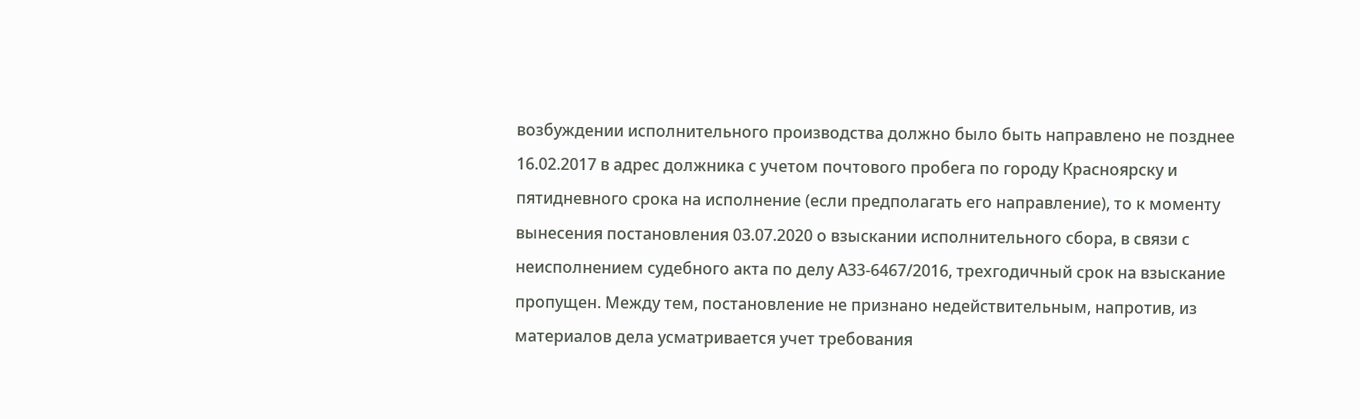возбуждении исполнительного производства должно было быть направлено не позднее 16.02.2017 в адрес должника с учетом почтового пробега по городу Красноярску и пятидневного срока на исполнение (если предполагать его направление), то к моменту вынесения постановления 03.07.2020 о взыскании исполнительного сбора, в связи с неисполнением судебного акта по делу А33-6467/2016, трехгодичный срок на взыскание пропущен. Между тем, постановление не признано недействительным, напротив, из материалов дела усматривается учет требования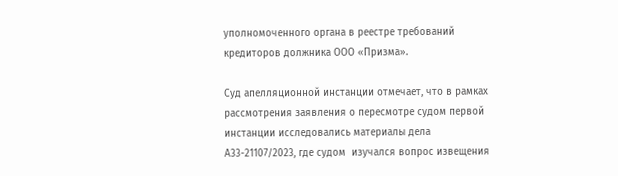уполномоченного органа в реестре требований кредиторов должника ООО «Призма».

Суд апелляционной инстанции отмечает, что в рамках рассмотрения заявления о пересмотре судом первой инстанции исследовались материалы дела А33-21107/2023, где судом  изучался вопрос извещения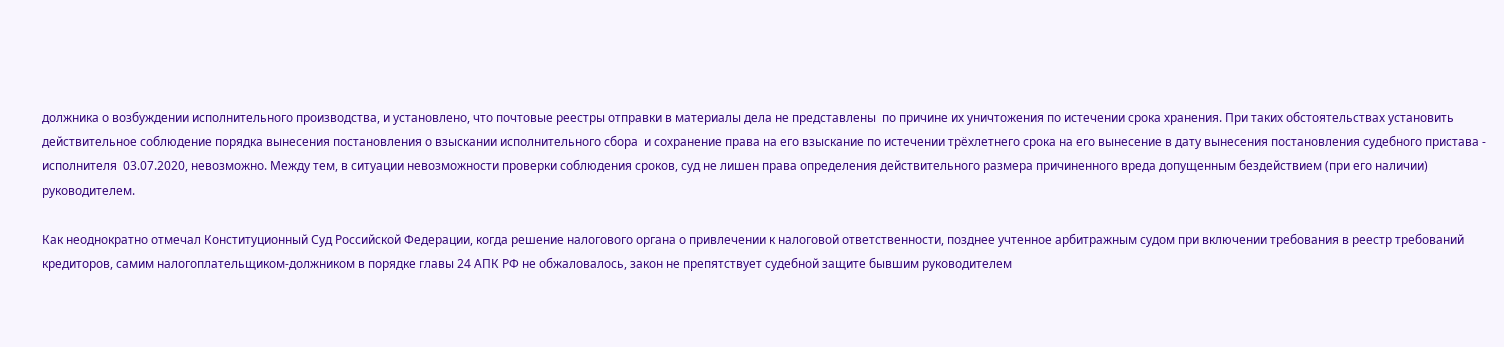должника о возбуждении исполнительного производства, и установлено, что почтовые реестры отправки в материалы дела не представлены  по причине их уничтожения по истечении срока хранения. При таких обстоятельствах установить действительное соблюдение порядка вынесения постановления о взыскании исполнительного сбора  и сохранение права на его взыскание по истечении трёхлетнего срока на его вынесение в дату вынесения постановления судебного пристава - исполнителя  03.07.2020, невозможно. Между тем, в ситуации невозможности проверки соблюдения сроков, суд не лишен права определения действительного размера причиненного вреда допущенным бездействием (при его наличии) руководителем.

Как неоднократно отмечал Конституционный Суд Российской Федерации, когда решение налогового органа о привлечении к налоговой ответственности, позднее учтенное арбитражным судом при включении требования в реестр требований кредиторов, самим налогоплательщиком-должником в порядке главы 24 АПК РФ не обжаловалось, закон не препятствует судебной защите бывшим руководителем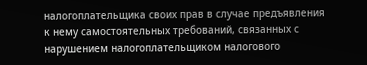налогоплательщика своих прав в случае предъявления к нему самостоятельных требований, связанных с нарушением налогоплательщиком налогового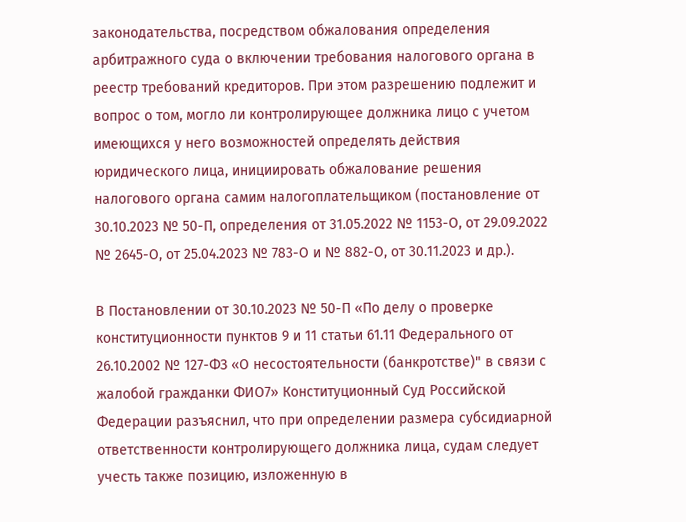законодательства, посредством обжалования определения арбитражного суда о включении требования налогового органа в реестр требований кредиторов. При этом разрешению подлежит и вопрос о том, могло ли контролирующее должника лицо с учетом имеющихся у него возможностей определять действия юридического лица, инициировать обжалование решения налогового органа самим налогоплательщиком (постановление от 30.10.2023 № 50-П, определения от 31.05.2022 № 1153-О, от 29.09.2022 № 2645-О, от 25.04.2023 № 783-О и № 882-О, от 30.11.2023 и др.).

В Постановлении от 30.10.2023 № 50-П «По делу о проверке конституционности пунктов 9 и 11 статьи 61.11 Федерального от 26.10.2002 № 127-ФЗ «О несостоятельности (банкротстве)" в связи с жалобой гражданки ФИО7» Конституционный Суд Российской Федерации разъяснил, что при определении размера субсидиарной ответственности контролирующего должника лица, судам следует учесть также позицию, изложенную в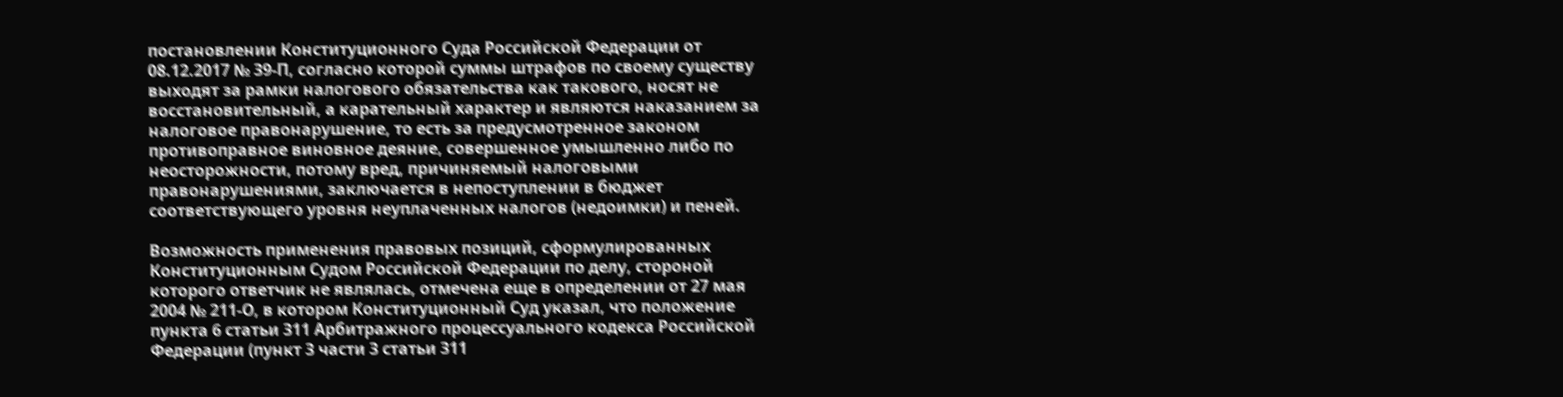постановлении Конституционного Суда Российской Федерации от 08.12.2017 № 39-П, согласно которой суммы штрафов по своему существу выходят за рамки налогового обязательства как такового, носят не восстановительный, а карательный характер и являются наказанием за налоговое правонарушение, то есть за предусмотренное законом противоправное виновное деяние, совершенное умышленно либо по неосторожности, потому вред, причиняемый налоговыми правонарушениями, заключается в непоступлении в бюджет соответствующего уровня неуплаченных налогов (недоимки) и пеней.

Возможность применения правовых позиций, сформулированных Конституционным Судом Российской Федерации по делу, стороной которого ответчик не являлась, отмечена еще в определении от 27 мая 2004 № 211-О, в котором Конституционный Суд указал, что положение пункта 6 статьи 311 Арбитражного процессуального кодекса Российской Федерации (пункт 3 части 3 статьи 311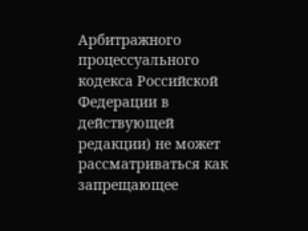Арбитражного процессуального кодекса Российской Федерации в действующей редакции) не может рассматриваться как запрещающее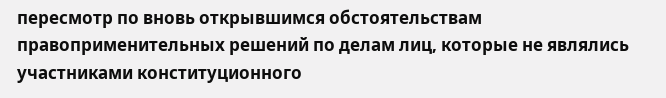пересмотр по вновь открывшимся обстоятельствам правоприменительных решений по делам лиц, которые не являлись участниками конституционного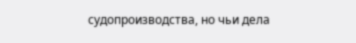судопроизводства, но чьи дела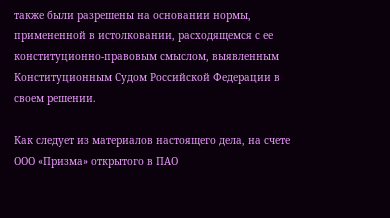также были разрешены на основании нормы, примененной в истолковании, расходящемся с ее конституционно-правовым смыслом, выявленным Конституционным Судом Российской Федерации в своем решении.

Как следует из материалов настоящего дела, на счете ООО «Призма» открытого в ПАО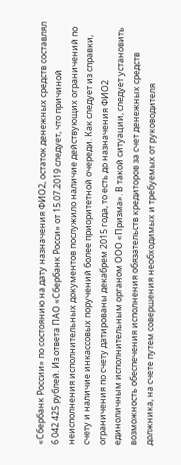«Сбербанк России» по состоянию на дату назначения ФИО2, остаток денежных средств составлял 6 042 425 рублей. Из ответа ПАО «Сбербанк Росси» от 15.07.2019 следует, что причиной неисполнения исполнительных документов послужило наличие действующих ограничений по счету и наличие инкассовых поручений более приоритетной очереди. Как следует из справки, ограничения по счету датированы декабрем 2015 года, то есть до назначения ФИО2 единоличным исполнительным органом ООО «Призма». В такой ситуации, следует установить возможность обеспечения исполнения обязательств кредиторов за счет денежных средств должника, на счете путем совершения необходимых и требуемых от руководителя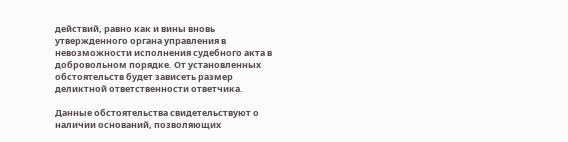действий, равно как и вины вновь утвержденного органа управления в невозможности исполнения судебного акта в добровольном порядке. От установленных обстоятельств будет зависеть размер деликтной ответственности ответчика.

Данные обстоятельства свидетельствуют о наличии оснований, позволяющих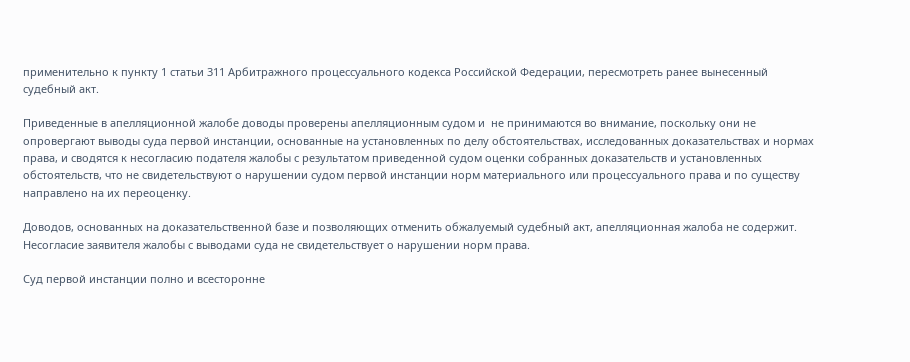применительно к пункту 1 статьи 311 Арбитражного процессуального кодекса Российской Федерации, пересмотреть ранее вынесенный судебный акт.

Приведенные в апелляционной жалобе доводы проверены апелляционным судом и  не принимаются во внимание, поскольку они не опровергают выводы суда первой инстанции, основанные на установленных по делу обстоятельствах, исследованных доказательствах и нормах права, и сводятся к несогласию подателя жалобы с результатом приведенной судом оценки собранных доказательств и установленных обстоятельств, что не свидетельствуют о нарушении судом первой инстанции норм материального или процессуального права и по существу направлено на их переоценку.

Доводов, основанных на доказательственной базе и позволяющих отменить обжалуемый судебный акт, апелляционная жалоба не содержит. Несогласие заявителя жалобы с выводами суда не свидетельствует о нарушении норм права.

Суд первой инстанции полно и всесторонне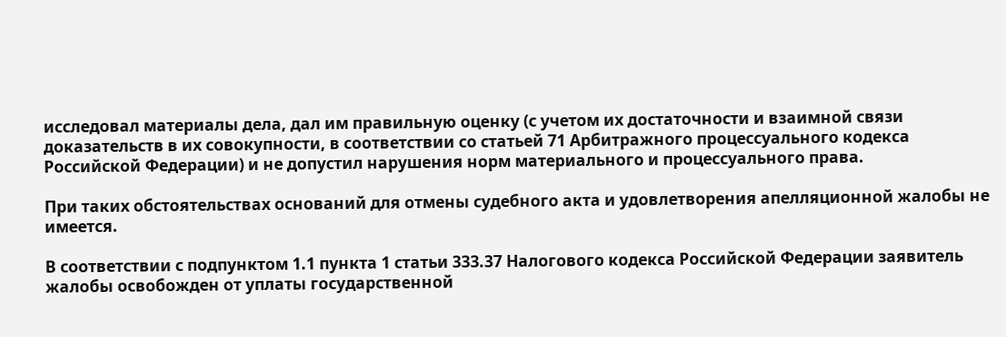исследовал материалы дела, дал им правильную оценку (с учетом их достаточности и взаимной связи доказательств в их совокупности, в соответствии со статьей 71 Арбитражного процессуального кодекса Российской Федерации) и не допустил нарушения норм материального и процессуального права.

При таких обстоятельствах оснований для отмены судебного акта и удовлетворения апелляционной жалобы не имеется.

В соответствии с подпунктом 1.1 пункта 1 статьи 333.37 Налогового кодекса Российской Федерации заявитель жалобы освобожден от уплаты государственной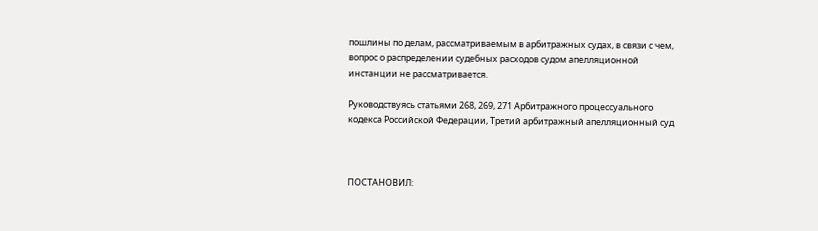пошлины по делам, рассматриваемым в арбитражных судах, в связи с чем, вопрос о распределении судебных расходов судом апелляционной инстанции не рассматривается.

Руководствуясь статьями 268, 269, 271 Арбитражного процессуального кодекса Российской Федерации, Третий арбитражный апелляционный суд



ПОСТАНОВИЛ: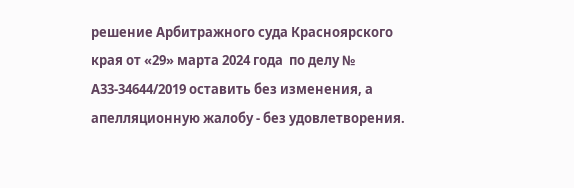решение Арбитражного суда Красноярского края от «29» марта 2024 года  по делу № А33-34644/2019 оставить без изменения, а апелляционную жалобу - без удовлетворения.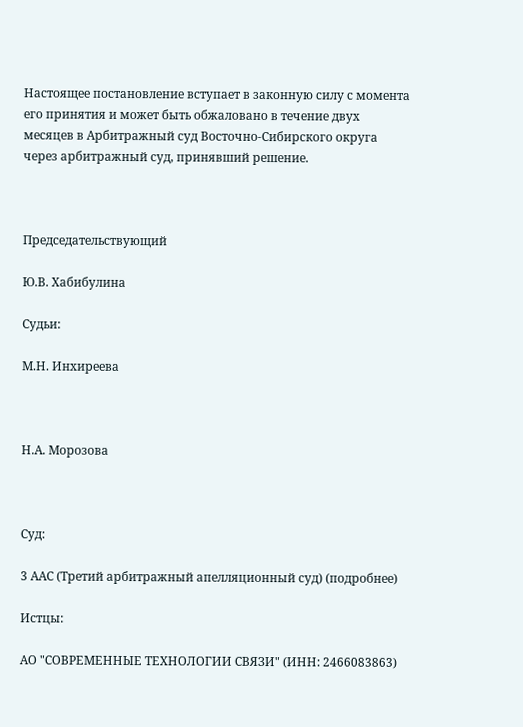Настоящее постановление вступает в законную силу с момента его принятия и может быть обжаловано в течение двух месяцев в Арбитражный суд Восточно-Сибирского округа через арбитражный суд, принявший решение.



Председательствующий

Ю.В. Хабибулина

Судьи:

М.Н. Инхиреева



Н.А. Морозова



Суд:

3 ААС (Третий арбитражный апелляционный суд) (подробнее)

Истцы:

АО "СОВРЕМЕННЫЕ ТЕХНОЛОГИИ СВЯЗИ" (ИНН: 2466083863)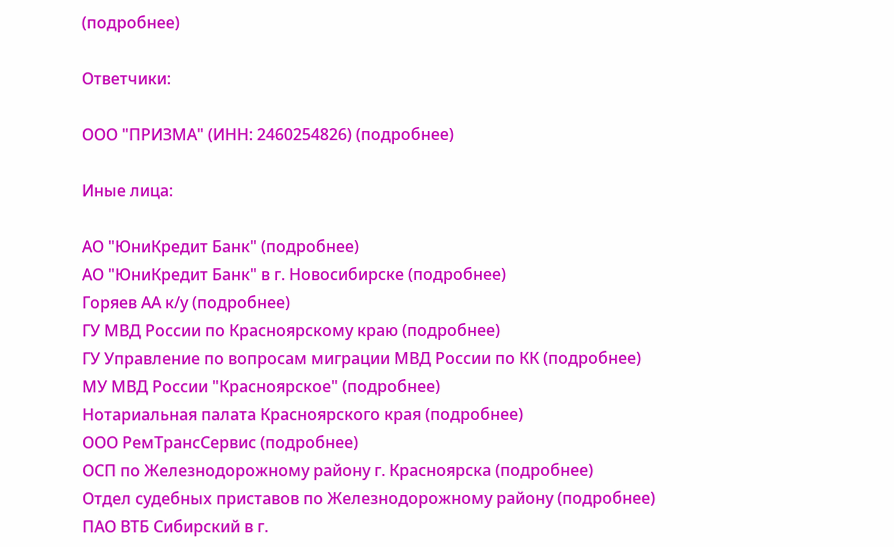(подробнее)

Ответчики:

ООО "ПРИЗМА" (ИНН: 2460254826) (подробнее)

Иные лица:

АО "ЮниКредит Банк" (подробнее)
АО "ЮниКредит Банк" в г. Новосибирске (подробнее)
Горяев АА к/у (подробнее)
ГУ МВД России по Красноярскому краю (подробнее)
ГУ Управление по вопросам миграции МВД России по КК (подробнее)
МУ МВД России "Красноярское" (подробнее)
Нотариальная палата Красноярского края (подробнее)
ООО РемТрансСервис (подробнее)
ОСП по Железнодорожному району г. Красноярска (подробнее)
Отдел судебных приставов по Железнодорожному району (подробнее)
ПАО ВТБ Сибирский в г.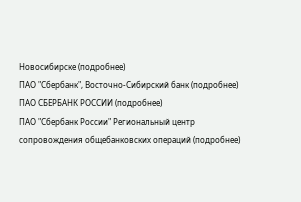Новосибирске (подробнее)
ПАО "Сбербанк", Восточно-Сибирский банк (подробнее)
ПАО СБЕРБАНК РОССИИ (подробнее)
ПАО "Сбербанк России" Региональный центр сопровождения общебанковских операций (подробнее)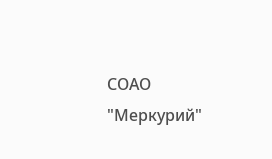СОАО "Меркурий"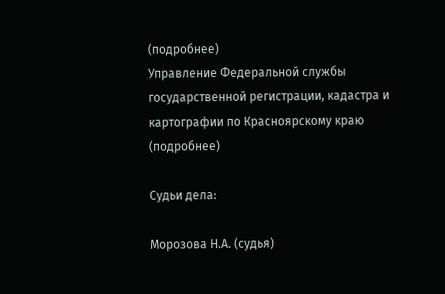(подробнее)
Управление Федеральной службы государственной регистрации, кадастра и картографии по Красноярскому краю (подробнее)

Судьи дела:

Морозова Н.А. (судья)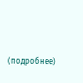(подробнее)